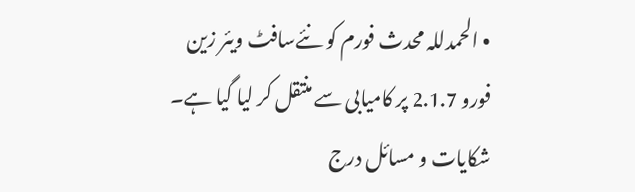• الحمدللہ محدث فورم کو نئےسافٹ ویئر زین فورو 2.1.7 پر کامیابی سے منتقل کر لیا گیا ہے۔ شکایات و مسائل درج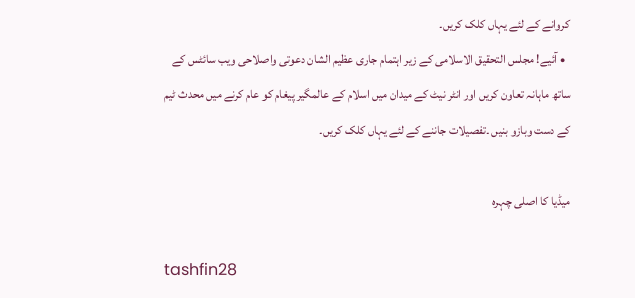کروانے کے لئے یہاں کلک کریں۔
  • آئیے! مجلس التحقیق الاسلامی کے زیر اہتمام جاری عظیم الشان دعوتی واصلاحی ویب سائٹس کے ساتھ ماہانہ تعاون کریں اور انٹر نیٹ کے میدان میں اسلام کے عالمگیر پیغام کو عام کرنے میں محدث ٹیم کے دست وبازو بنیں ۔تفصیلات جاننے کے لئے یہاں کلک کریں۔

میڈیا کا اصلی چہرہ

tashfin28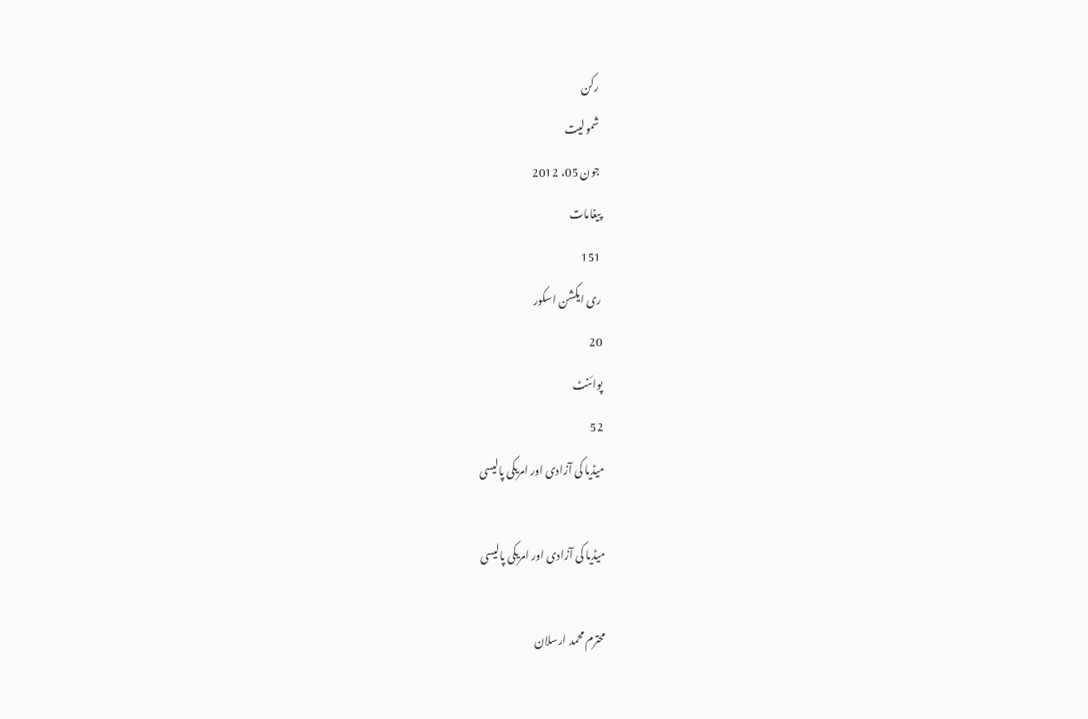رکن
شمولیت
جون 05، 2012
پیغامات
151
ری ایکشن اسکور
20
پوائنٹ
52
میڈیا کی آزادی اور امریکی پاليسی

میڈیا کی آزادی اور امریکی پاليسی

محترم محمد ارسلان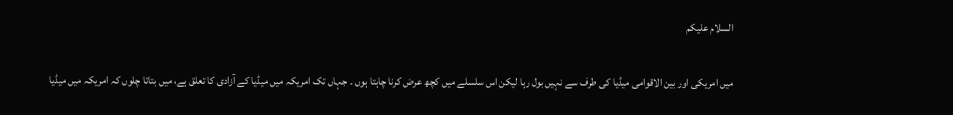السلام عليکم

ميں امريکی اور بين الاقوامی ميڈيا کی طرف سے نہيں بول رہا ليکن اس سلسلے ميں کچھ عرض کرنا چاہتا ہوں ۔ جہاں تک امريکہ ميں ميڈیا کے آزادی کا تعلق ہے، ميں بتاتا چلوں کہ امريکہ ميں ميڈیا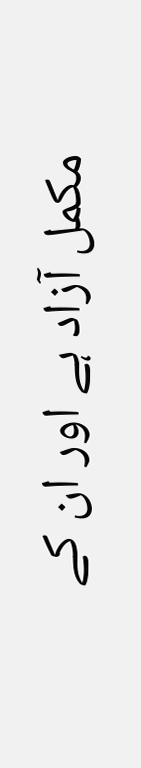مکمل آزاد ہے اور ان کے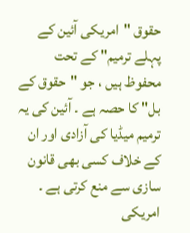حقوق "امریکی آئين کے پہلے ترميم" کے تحت محفوظ ہيں ، جو "حقوق کے بل" کا حصہ ہے ۔ آئين کی يہ ترميم ميڈيا کی آزادی اور ان کے خلا‌ف کسی بھی قانون سازی سے منع کرتی ہے ۔ امريکی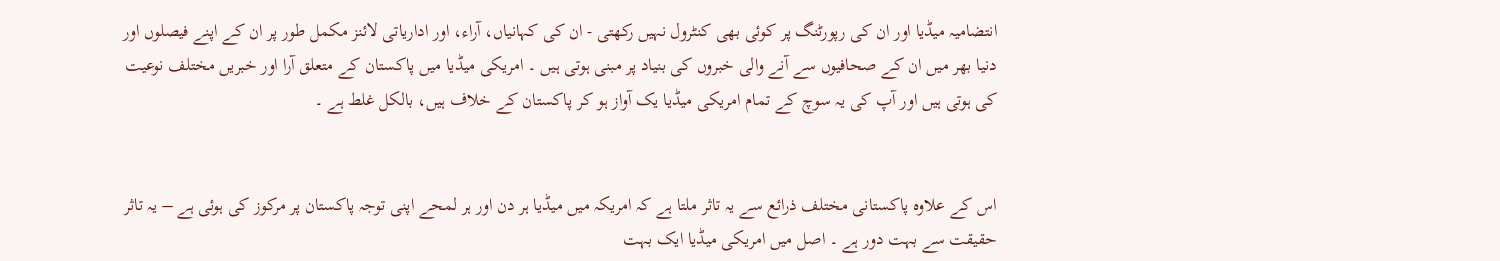انتضاميہ میڈیا اور ان کی رپورٹنگ پر کوئی بھی کنٹرول نہيں رکھتی - ان کی کہانیاں، آراء، اور اداریاتی لائنز مکمل طور پر ان کے اپنے فیصلوں اور دنیا بھر ميں ان کے صحافیوں سے آنے والی خبروں کی بنیاد پر مبنی ہوتی ہيں ۔ امريکی میڈیا ميں پاکستان کے متعلق آرا اور خبريں مختلف نوعيت کی ہوتی ہيں اور آپ کی يہ سوچ کے تمام امريکی میڈيا يک آواز ہو کر پاکستان کے خلاف ہيں، بالکل غلط ہے ۔


اس کے علاوہ پاکستانی مختلف ذرائع سے يہ تاثر ملتا ہے کہ امریکہ میں میڈیا ہر دن اور ہر لمحے اپنی توجہ پاکستان پر مرکوز کی ہوئی ہے – يہ تاثر حقيقت سے بہت دور ہے ۔ اصل میں امریکی میڈیا ایک بہت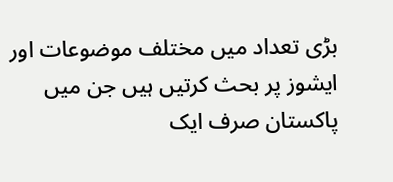بڑی تعداد میں مختلف موضوعات اور ايشوز پر بحث کرتيں ہيں جن ميں پاکستان صرف ایک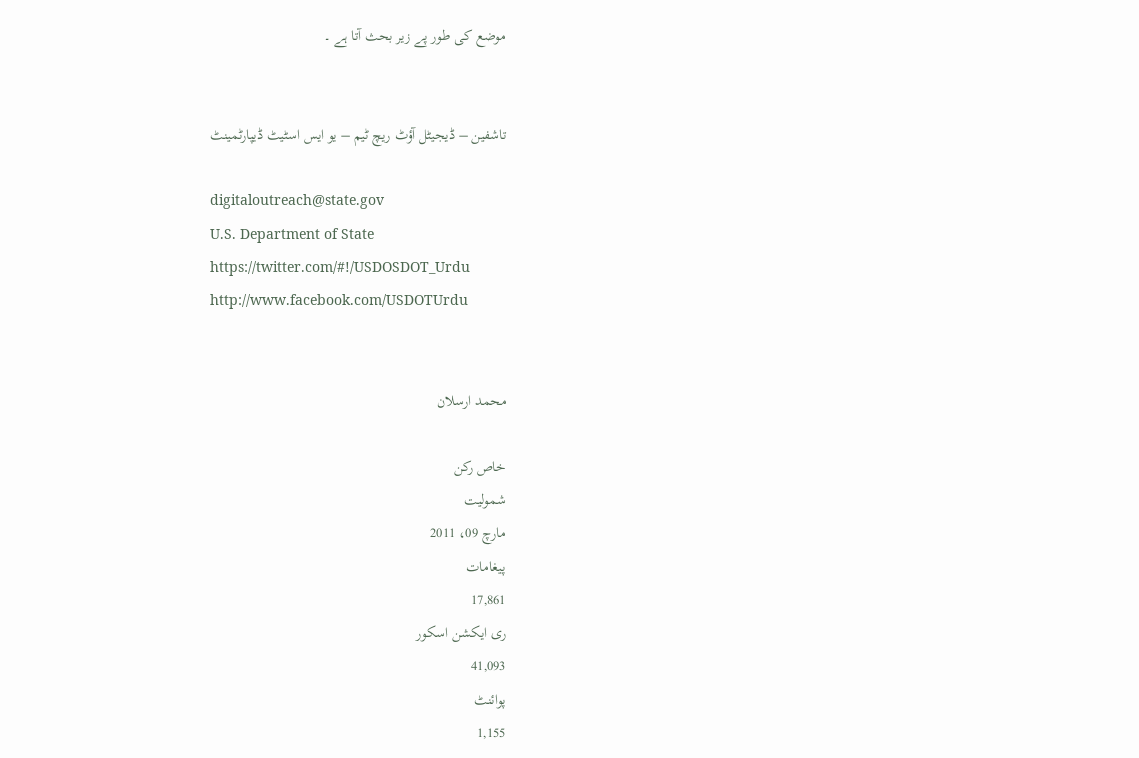موضع کی طور پے زیر بحث آتا ہے ۔


تاشفين – ڈيجيٹل آؤٹ ريچ ٹيم – يو ايس اسٹيٹ ڈيپارٹمينٹ

digitaloutreach@state.gov
U.S. Department of State
https://twitter.com/#!/USDOSDOT_Urdu
http://www.facebook.com/USDOTUrdu


محمد ارسلان

خاص رکن
شمولیت
مارچ 09، 2011
پیغامات
17,861
ری ایکشن اسکور
41,093
پوائنٹ
1,155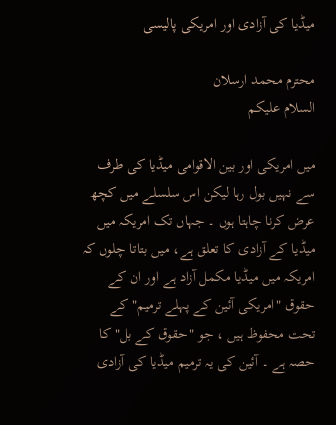میڈیا کی آزادی اور امریکی پاليسی

محترم محمد ارسلان
السلام عليکم

ميں امريکی اور بين الاقوامی ميڈيا کی طرف سے نہيں بول رہا ليکن اس سلسلے ميں کچھ عرض کرنا چاہتا ہوں ۔ جہاں تک امريکہ ميں ميڈیا کے آزادی کا تعلق ہے، ميں بتاتا چلوں کہ امريکہ ميں ميڈیا مکمل آزاد ہے اور ان کے حقوق "امریکی آئين کے پہلے ترميم" کے تحت محفوظ ہيں ، جو "حقوق کے بل" کا حصہ ہے ۔ آئين کی يہ ترميم ميڈيا کی آزادی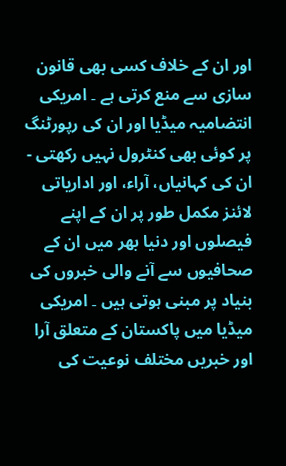اور ان کے خلا‌ف کسی بھی قانون سازی سے منع کرتی ہے ۔ امريکی انتضاميہ میڈیا اور ان کی رپورٹنگ پر کوئی بھی کنٹرول نہيں رکھتی - ان کی کہانیاں، آراء، اور اداریاتی لائنز مکمل طور پر ان کے اپنے فیصلوں اور دنیا بھر ميں ان کے صحافیوں سے آنے والی خبروں کی بنیاد پر مبنی ہوتی ہيں ۔ امريکی میڈیا ميں پاکستان کے متعلق آرا اور خبريں مختلف نوعيت کی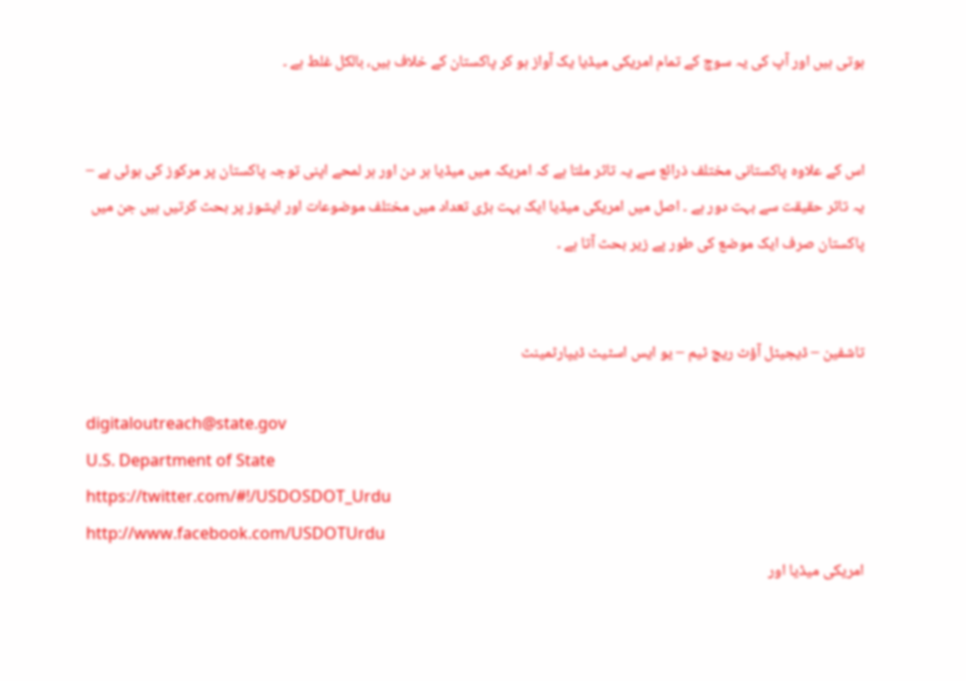ہوتی ہيں اور آپ کی يہ سوچ کے تمام امريکی میڈيا يک آواز ہو کر پاکستان کے خلاف ہيں، بالکل غلط ہے ۔


اس کے علاوہ پاکستانی مختلف ذرائع سے يہ تاثر ملتا ہے کہ امریکہ میں میڈیا ہر دن اور ہر لمحے اپنی توجہ پاکستان پر مرکوز کی ہوئی ہے – يہ تاثر حقيقت سے بہت دور ہے ۔ اصل میں امریکی میڈیا ایک بہت بڑی تعداد میں مختلف موضوعات اور ايشوز پر بحث کرتيں ہيں جن ميں پاکستان صرف ایک موضع کی طور پے زیر بحث آتا ہے ۔


تاشفين – ڈيجيٹل آؤٹ ريچ ٹيم – يو ايس اسٹيٹ ڈيپارٹمينٹ

digitaloutreach@state.gov
U.S. Department of State
https://twitter.com/#!/USDOSDOT_Urdu
http://www.facebook.com/USDOTUrdu
امریکی میڈیا اور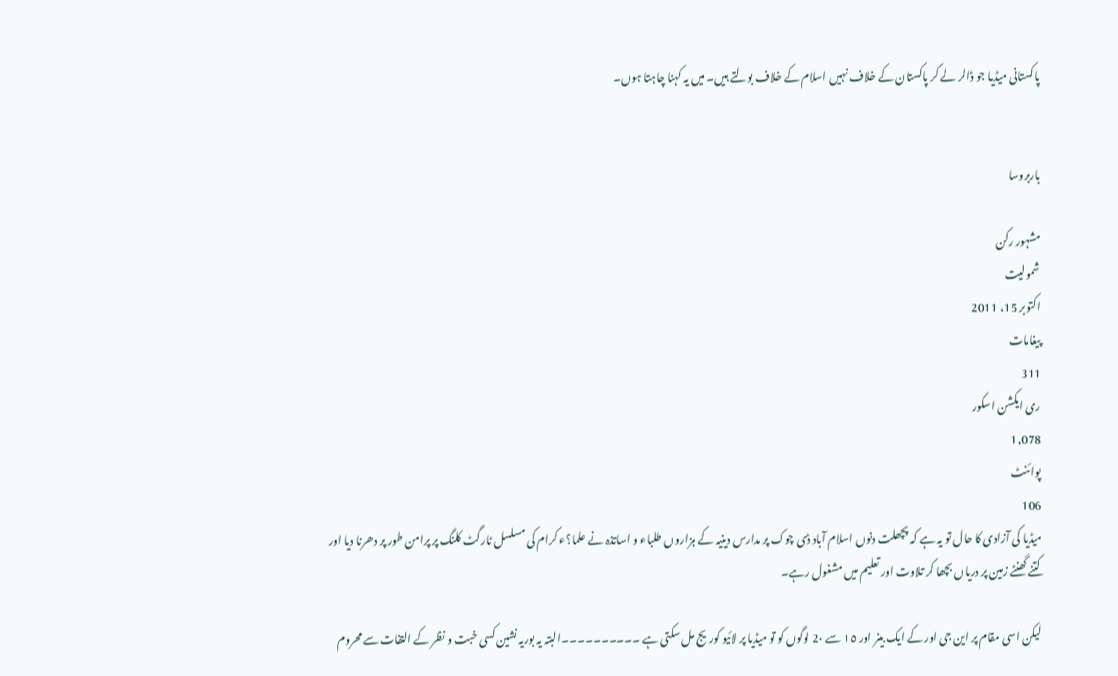پاکستانی میڈیا جو ڈالر لے کر پاکستان کے خلاف نہیں اسلام کے خلاف بولتے ہیں۔ میں یہ کہنا چاہتا ہوں۔


باربروسا

مشہور رکن
شمولیت
اکتوبر 15، 2011
پیغامات
311
ری ایکشن اسکور
1,078
پوائنٹ
106
میڈیا کی آزادی کا حال تو یہ ہے کہ پچھلت دنوں اسلام آباد ڈی چوک پر مدارس دینیہ کے ہزاروں طلباء و اساتذہ نے علما؟ء کرام کی مسلسل ٹارگٹ کلنگ پر پرامن طور پر دھرنا دیا اور کتنے گھنٹے زمین پر دریاں بچھا کر تلاوت اور تعلیم میں مشغول رہے۔

لیکن اسی مقام پر این جی اور کے ایک بینر اور ١٥ سے 2٠ لوگوں کو تو میڈیا پر لائیو کوریج مل سکتی ہے ۔۔۔۔۔۔۔۔۔۔البتہ یہ بوریہ نشین کسی خبت و نظر کے التفات سے محروم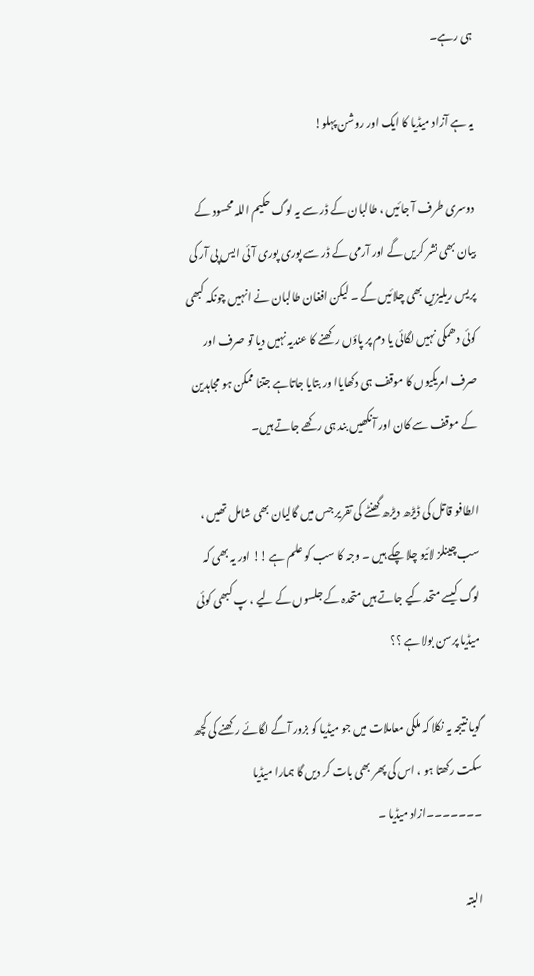ہی رہے۔

یہ ہے آزاد میڈیا کا ایک اور روشن پہلو!

دوسری طرف آ جائیں ، طالبان کے ڈر سے یہ لوگ حکیم اللہ محسود کے بیان بھی نشر کریں گے اور آرمی کے ڈر سے پوری پوری آئی ایس پی آر کی پریس ریلیزیں بھی چلائیں گے ۔ لیکن افغان طالبان نے انہیں چونکہ کبھی کوئی دھمکی نہیں لگائی یا دم پر پاؤں رکھنے کا عندیہ نہیں دیا تو صرف اور صرف امریکیوں کا موقف ہی دکھایاا ور بتایا جاتاہے جتنا ممکن ہو مجاہدین کے موقف سے کان اور آنکھیں بند ہی رکھے جاتے ہیں۔

الطافو قاتل کی ڈیڑھ دیڑھ گھنٹے کی تقریر جس میں گالیان بھی شامل تھیں ، سب چینلز لائیو چلا چکے ہیں ۔ وجہ کا سب کو علم ہے !! اور یہ بھی کہ لوگ کیسے متحد کیے جاتے ہیں متحدہ کے جلسوں کے لیے ، پ کبھی کوئی میڈیا پرسن بولا ہے ؟؟

گویا نتیجہ یہ نکلا کہ ملکی معاملات میں جو میڈیا کو بزور آگے لگائے رکھنے کی کچھ سکت رکھتا ہو ، اس کی پھر بھی بات کر دیں گا ہمارا میڈیا ۔۔۔۔۔۔۔ازاد میڈیا ۔

البتہ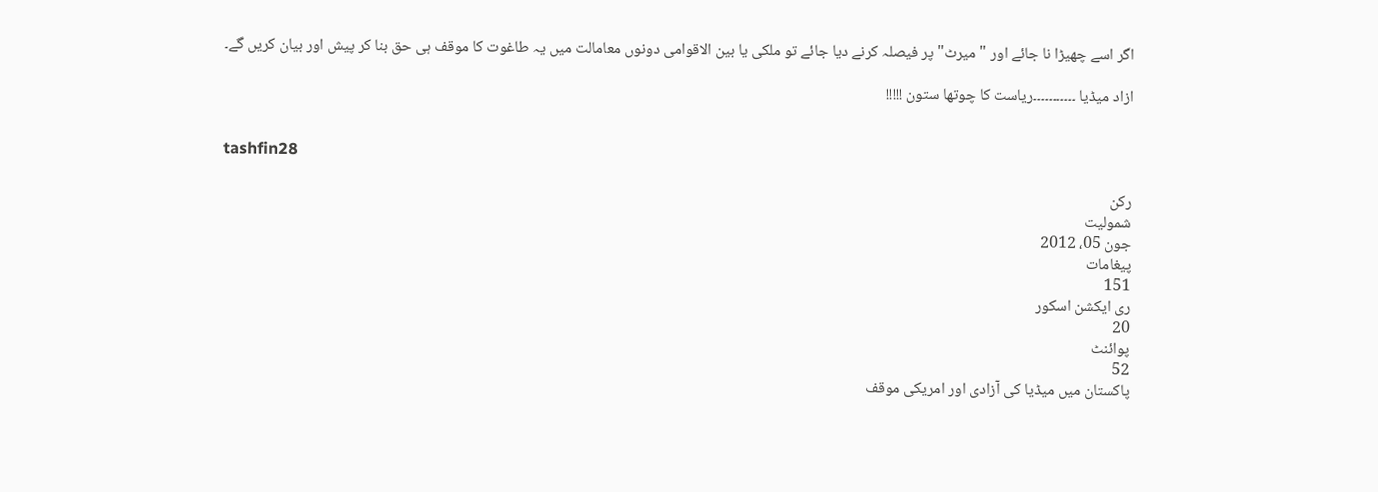اگر اسے چھیڑا نا جائے اور "میرٹ" پر فیصلہ کرنے دیا جائے تو ملکی یا بین الاقوامی دونوں معامالت میں یہ طاغوت کا موقف ہی حق بنا کر پیش اور بیان کریں گے۔

ازاد میڈیا ۔۔۔۔۔۔۔۔۔۔۔ریاست کا چوتھا ستون !!!!!


tashfin28

رکن
شمولیت
جون 05، 2012
پیغامات
151
ری ایکشن اسکور
20
پوائنٹ
52
پاکستان ميں ميڈيا کی آزادی اور امریکی موقف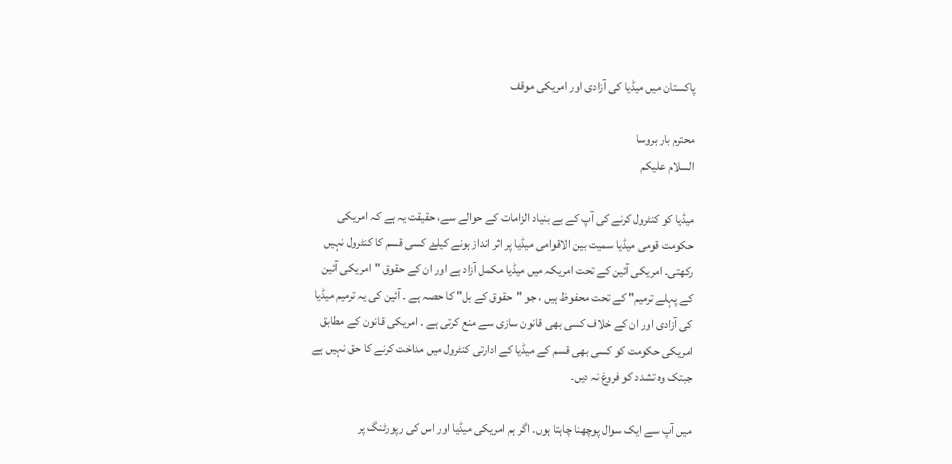پاکستان ميں ميڈيا کی آزادی اور امریکی موقف

محترم بار بروسا
السلام عليکم

میڈیا کو کنٹرول کرنے کی آپ کے بے بنیاد الزامات کے حوالے سے، حقیقت یہ ہے کہ امریکی حکومت قومی ميڈیا سميت بین الاقوامی میڈیا پر اثر انداز ہونے کيلۓ کسی قسم کا کنٹرول نہيں رکھتی۔ امريکی آئين کے تحت امريکہ ميں ميڈیا مکمل آزاد ہے اور ان کے حقوق "امریکی آئين کے پہلے ترميم" کے تحت محفوظ ہيں ، جو "حقوق کے بل" کا حصہ ہے ۔ آئين کی يہ ترميم ميڈيا کی آزادی اور ان کے خلا‌ف کسی بھی قانون سازی سے منع کرتی ہے ۔ امريکی قانون کے مطابق امريکی حکومت کو کسی بھی قسم کے ميڈيا کے ادارتی کنٹرول میں مداخت کرنے کا حق نہیں ہے جبتک وہ تشدد کو فروغ نہ ديں۔

میں آپ سے ايک سوال پوچھنا چاہتا ہوں۔ اگر ہم امریکی ميڈيا اور اس کی رپورٹنگ پر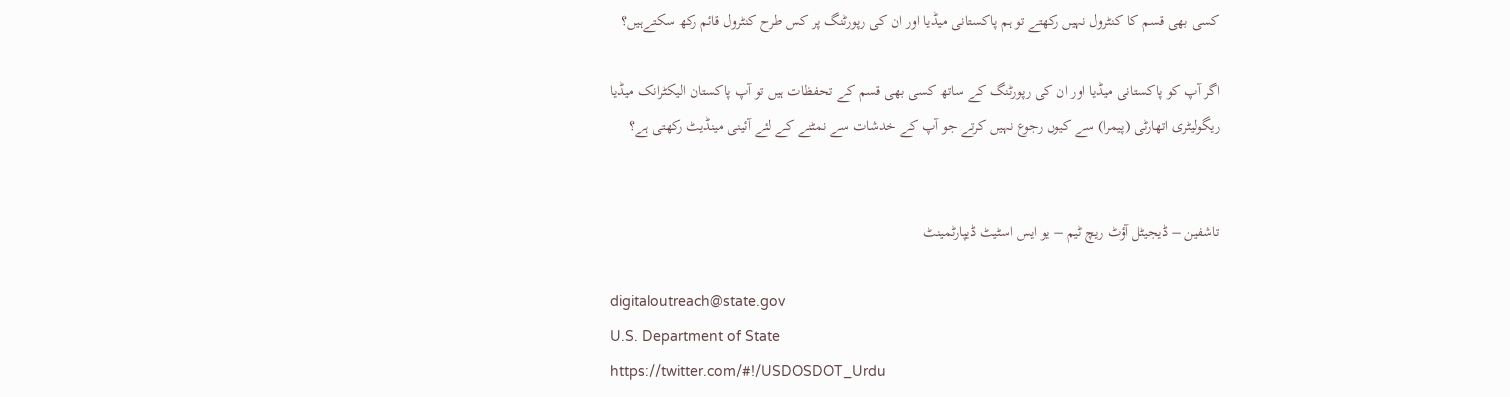کسی بھی قسم کا کنٹرول نہيں رکھتے تو ہم پاکستانی میڈیا اور ان کی رپورٹنگ پر کس طرح کنٹرول قائم رکھ سکتےہیں؟

اگر آپ کو پاکستانی میڈیا اور ان کی رپورٹنگ کے ساتھ کسی بھی قسم کے تحفظات ہیں تو آپ پاکستان الیکٹرانک میڈیا ریگولیٹری اتھارٹی (پیمرا) سے کيوں رجوع نہيں کرتے جو آپ کے خدشات سے نمٹنے کے لئے آئينی مینڈیٹ رکھتی ہے؟


تاشفين – ڈيجيٹل آؤٹ ريچ ٹيم – يو ايس اسٹيٹ ڈيپارٹمينٹ

digitaloutreach@state.gov
U.S. Department of State
https://twitter.com/#!/USDOSDOT_Urdu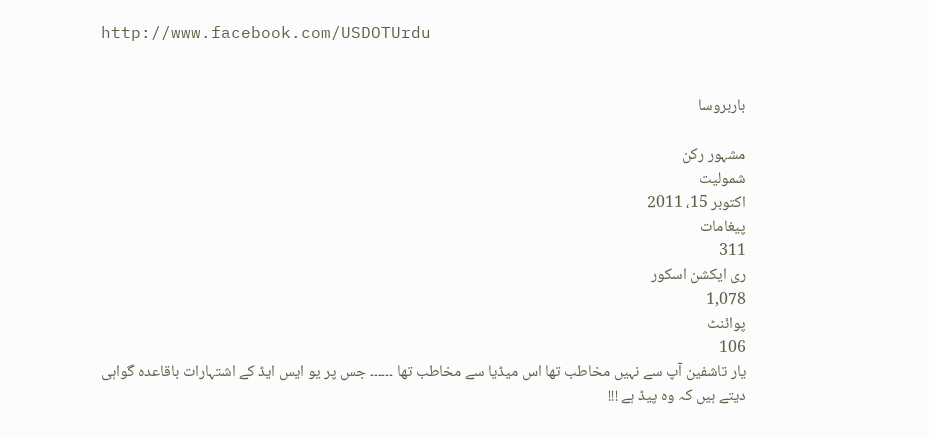http://www.facebook.com/USDOTUrdu


باربروسا

مشہور رکن
شمولیت
اکتوبر 15، 2011
پیغامات
311
ری ایکشن اسکور
1,078
پوائنٹ
106
یار تاشفین آپ سے نہیں مخاطب تھا اس میڈیا سے مخاطب تھا ۔۔۔۔۔۔ جس پر یو ایس ایڈ کے اشتہارات باقاعدہ گواہی دیتے ہیں کہ وہ پیڈ ہے !!!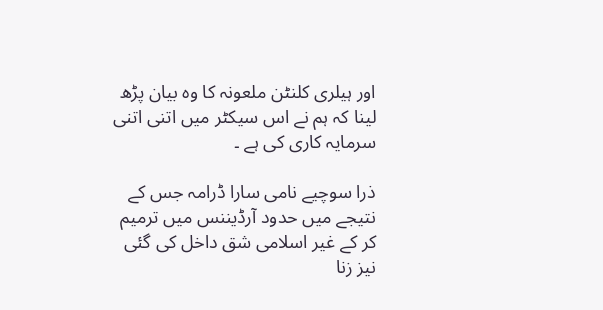اور ہیلری کلنٹن ملعونہ کا وہ بیان پڑھ لینا کہ ہم نے اس سیکٹر میں اتنی اتنی سرمایہ کاری کی ہے ۔

ذرا سوچیے نامی سارا ڈرامہ جس کے نتیجے میں حدود آرڈیننس میں ترمیم کر کے غیر اسلامی شق داخل کی گئی نیز زنا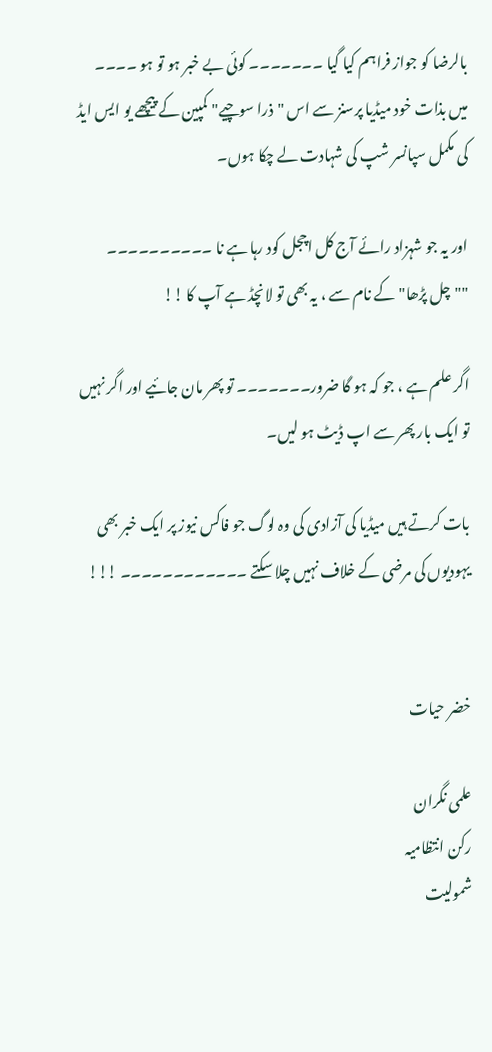بالرضا کو جواز فراہم کیا گیا ۔۔۔۔۔۔۔ کوئی بے خبر ہو تو ہو ۔۔۔۔ میں بذات خود میڈیا پرسنز سے اس "ذرا سوچیے" کمپین کے پیچھے یو ایس ایڈ کی مکمل سپانسر شپ کی شہادت لے چکا ہوں۔

اور یہ جو شہزاد رائے آج کل اچجل کود رہا ہے نا ۔۔۔۔۔۔۔۔۔۔ ""چل پڑھا" کے نام سے ، یہ بھی تو لانچڈ ہے آپ کا !!

اگر علم ہے ، جو کہ ہو گا ضرور۔۔۔۔۔۔۔ تو پھر مان جائیے اور اگر نہیں تو ایک بار پھر سے اپ ڈیٹ ہو لیں۔

بات کرتے ہیں میڈیا کی آزادی کی وہ لوگ جو فاکس نیوز پر ایک خبر بھی یہودیوں کی مرضی کے خلاف نہیں چلا سکتے ۔۔۔۔۔۔۔۔۔۔۔۔ !!!


خضر حیات

علمی نگران
رکن انتظامیہ
شمولیت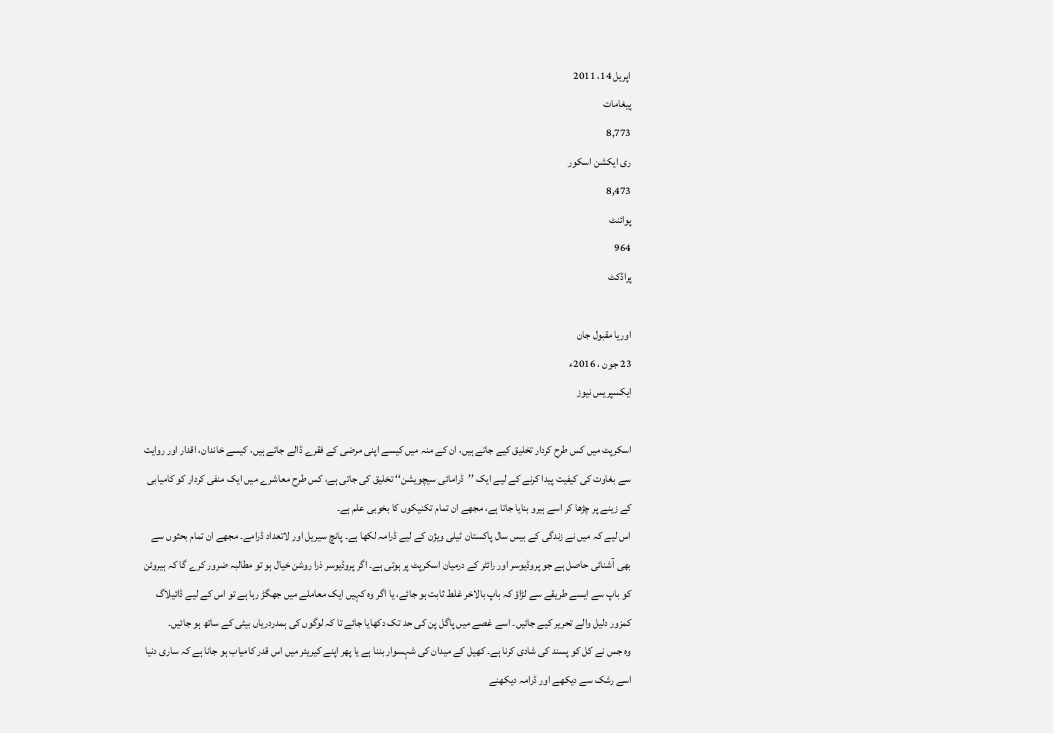اپریل 14، 2011
پیغامات
8,773
ری ایکشن اسکور
8,473
پوائنٹ
964
پراڈکٹ

اوریا مقبول جان
23 جون ، 2016ء
ایکسپریس نیوز

اسکرپٹ میں کس طرح کردار تخلیق کیے جاتے ہیں، ان کے منہ میں کیسے اپنی مرضی کے فقرے ڈالے جاتے ہیں، کیسے خاندان، اقدار اور روایت سے بغاوت کی کیفیت پیدا کرنے کے لیے ایک ’’ڈرامائی سیچویشن‘‘ تخلیق کی جاتی ہے، کس طرح معاشرے میں ایک منفی کردار کو کامیابی کے زینے پر چڑھا کر اسے ہیرو بنایا جاتا ہے، مجھے ان تمام تکنیکوں کا بخوبی علم ہے۔
اس لیے کہ میں نے زندگی کے بیس سال پاکستان ٹیلی ویژن کے لیے ڈرامہ لکھا ہے۔ پانچ سیریل اور لاتعداد ڈرامے۔ مجھے ان تمام بحثوں سے بھی آشنائی حاصل ہے جو پروڈیوسر اور رائٹر کے درمیان اسکرپٹ پر ہوتی ہے۔ اگر پروڈیوسر ذرا روشن خیال ہو تو مطالبہ ضرور کرے گا کہ ہیروئن کو باپ سے ایسے طریقے سے لڑاؤ کہ باپ بالاخر غلط ثابت ہو جائے، یا اگر وہ کہیں ایک معاملے میں جھگڑ رہا ہے تو اس کے لیے ڈائیلاگ کمزور دلیل والے تحریر کیے جائیں۔ اسے غصے میں پاگل پن کی حد تک دکھایا جائے تا کہ لوگوں کی ہمدردریاں بیٹی کے ساتھ ہو جائیں۔
وہ جس نے کل کو پسند کی شادی کرنا ہے۔ کھیل کے میدان کی شہسوار بننا ہے یا پھر اپنے کیریئر میں اس قدر کامیاب ہو جانا ہے کہ ساری دنیا اسے رشک سے دیکھے اور ڈرامہ دیکھنے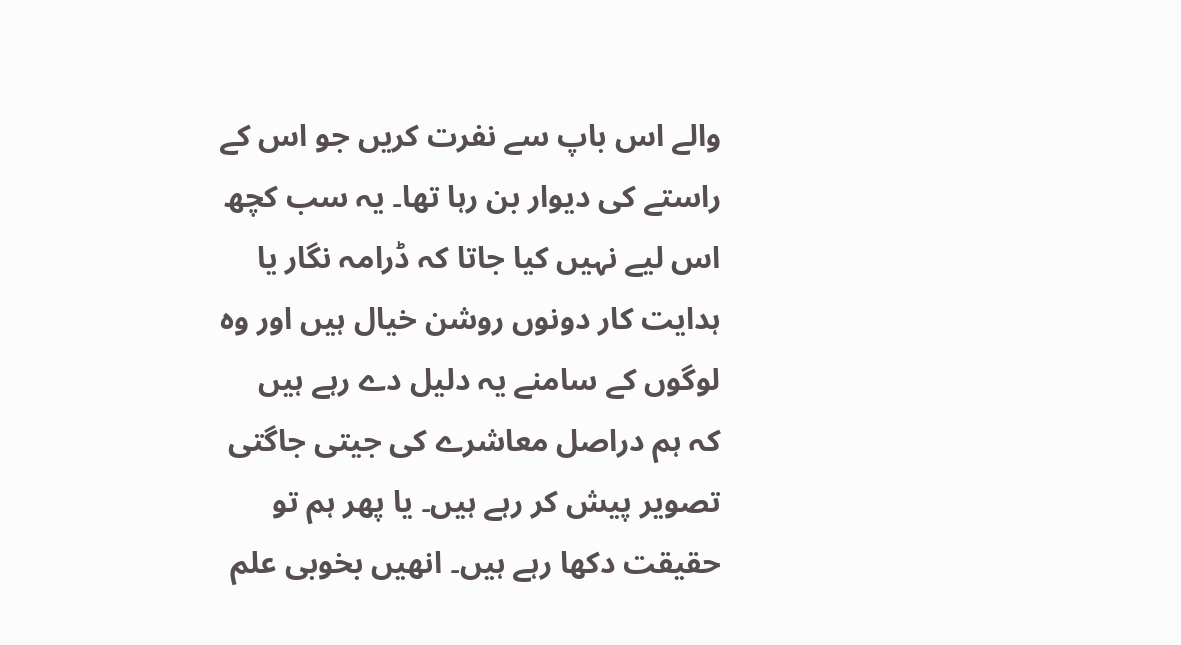والے اس باپ سے نفرت کریں جو اس کے راستے کی دیوار بن رہا تھا۔ یہ سب کچھ اس لیے نہیں کیا جاتا کہ ڈرامہ نگار یا ہدایت کار دونوں روشن خیال ہیں اور وہ لوگوں کے سامنے یہ دلیل دے رہے ہیں کہ ہم دراصل معاشرے کی جیتی جاگتی تصویر پیش کر رہے ہیں۔ یا پھر ہم تو حقیقت دکھا رہے ہیں۔ انھیں بخوبی علم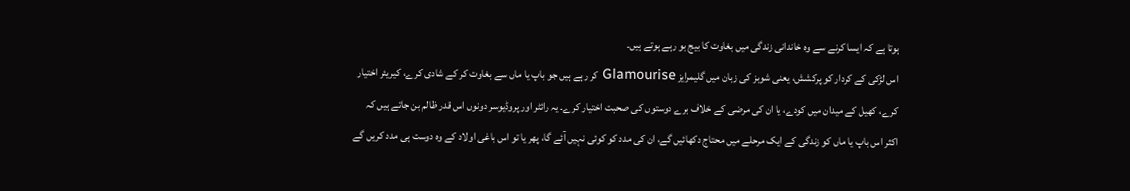ہوتا ہے کہ ایسا کرنے سے وہ خاندانی زندگی میں بغاوت کا بیج بو رہے ہوتے ہیں۔
اس لڑکی کے کردار کو پرکشش، یعنی شوبز کی زبان میں گلیمرایز Glamourise کر رہے ہیں جو باپ یا ماں سے بغاوت کر کے شادی کرے، کیریئر اختیار کرے، کھیل کے میدان میں کودے، یا ان کی مرضی کے خلاف برے دوستوں کی صحبت اختیار کرے۔ یہ رائٹر اور پروڈیوسر دونوں اس قدر ظالم بن جاتے ہیں کہ اکثر اس باپ یا ماں کو زندگی کے ایک مرحلے میں محتاج دکھائیں گے، ان کی مدد کو کوئی نہیں آئے گا، پھر یا تو اس باغی اولاد کے وہ دوست ہی مدد کریں گے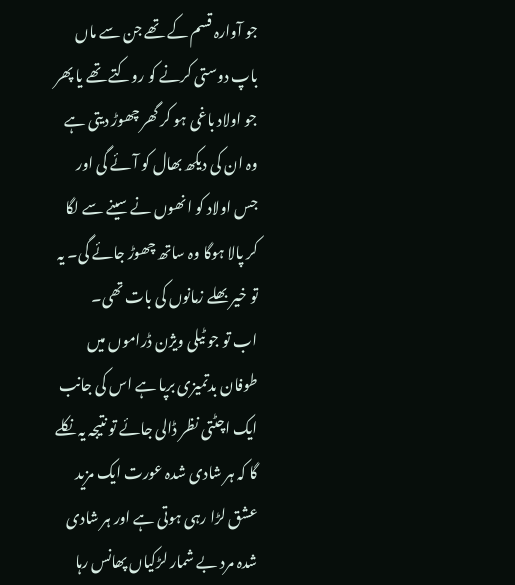جو آوارہ قسم کے تھے جن سے ماں باپ دوستی کرنے کو روکتے تھے یا پھر جو اولاد باغی ہو کر گھر چھوڑ دیتی ہے وہ ان کی دیکھ بھال کو آئے گی اور جس اولاد کو انھوں نے سینے سے لگا کر پالا ہوگا وہ ساتھ چھوڑ جائے گی۔ یہ تو خیر بھلے زمانوں کی بات تھی۔
اب تو جو ٹیلی ویژن ڈراموں میں طوفان بدتمیزی برپا ہے اس کی جانب ایک اچٹتی نظر ڈالی جائے تو نتیجہ یہ نکلے گا کہ ہر شادی شدہ عورت ایک مزید عشق لڑا رہی ہوتی ہے اور ہر شادی شدہ مرد بے شمار لڑکیاں پھانس رہا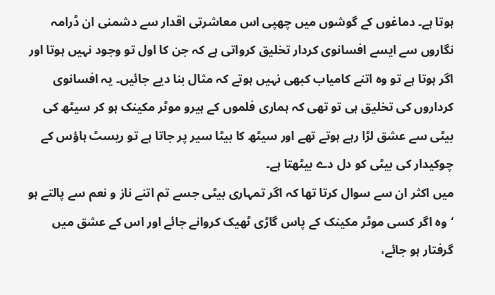ہوتا ہے۔ دماغوں کے گوشوں میں چھپی اس معاشرتی اقدار سے دشمنی ان ڈرامہ نگاروں سے ایسے افسانوی کردار تخلیق کرواتی ہے کہ جن کا اول تو وجود نہیں ہوتا اور اگر ہوتا ہے تو وہ اتنے کامیاب کبھی نہیں ہوتے کہ مثال بنا دیے جائیں۔ یہ افسانوی کرداروں کی تخلیق ہی تو تھی کہ ہماری فلموں کے ہیرو موٹر مکینک ہو کر سیٹھ کی بیٹی سے عشق لڑا رہے ہوتے تھے اور سیٹھ کا بیٹا سیر پر جاتا ہے تو ریسٹ ہاؤس کے چوکیدار کی بیٹی کو دل دے بیٹھتا ہے۔
میں اکثر ان سے سوال کرتا تھا کہ اگر تمہاری بیٹی جسے تم اتنے ناز و نعم سے پالتے ہو ‘وہ اگر کسی موٹر مکینک کے پاس گاڑی ٹھیک کروانے جائے اور اس کے عشق میں گرفتار ہو جائے،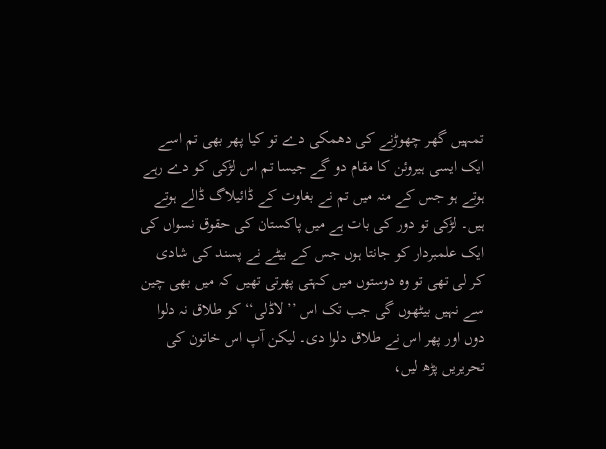تمہیں گھر چھوڑنے کی دھمکی دے تو کیا پھر بھی تم اسے ایک ایسی ہیروئن کا مقام دو گے جیسا تم اس لڑکی کو دے رہے ہوتے ہو جس کے منہ میں تم نے بغاوت کے ڈائیلاگ ڈالے ہوتے ہیں۔ لڑکی تو دور کی بات ہے میں پاکستان کی حقوق نسواں کی ایک علمبردار کو جانتا ہوں جس کے بیٹے نے پسند کی شادی کر لی تھی تو وہ دوستوں میں کہتی پھرتی تھیں کہ میں بھی چین سے نہیں بیٹھوں گی جب تک اس ’’لاڈلی‘‘ کو طلاق نہ دلوا دوں اور پھر اس نے طلاق دلوا دی۔ لیکن آپ اس خاتون کی تحریریں پڑھ لیں،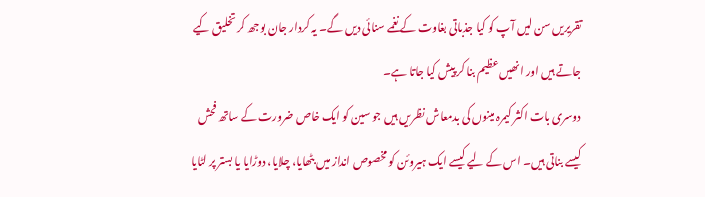تقریریں سن لیں آپ کو کیا جذباتی بغاوت کے نغمے سنائی دیں گے۔ یہ کردار جان بوجھ کر تخلیق کیے جاتے ہیں اور انھیں عظیم بنا کر پیش کیا جاتا ہے۔
دوسری بات اکثر کیمرہ مینوں کی بدمعاش نظریں ہیں جو سین کو ایک خاص ضرورت کے ساتھ فحش کیسے بناتی ہیں۔ اس کے لیے کیسے ایک ہیروئن کو مخصوص انداز میں بٹھایا، چلایا، دوڑایا یا بستر پر لٹایا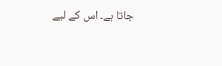جاتا ہے۔ اس کے لیے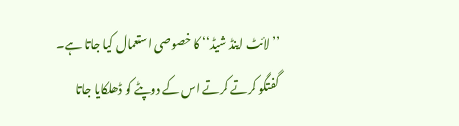’’لائٹ اینڈ شیڈ‘‘ کا خصوصی استعمال کیا جاتا ہے۔ گفتگو کرتے کرتے اس کے دوپٹے کو ڈھلکایا جاتا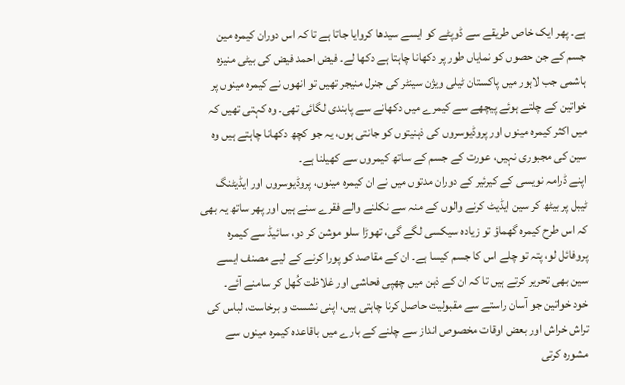ہے۔ پھر ایک خاص طریقے سے ڈوپٹے کو ایسے سیدھا کروایا جاتا ہے تا کہ اس دوران کیمرہ مین جسم کے جن حصوں کو نمایاں طور پر دکھانا چاہتا ہے دکھا لے۔ فیض احمد فیض کی بیٹی منیزہ ہاشمی جب لاہور میں پاکستان ٹیلی ویژن سینٹر کی جنرل منیجر تھیں تو انھوں نے کیمرہ مینوں پر خواتین کے چلتے ہوئے پیچھے سے کیمرے میں دکھانے سے پابندی لگائی تھی۔ وہ کہتی تھیں کہ میں اکثر کیمرہ مینوں اور پروڈیوسروں کی ذہنیتوں کو جانتی ہوں، یہ جو کچھ دکھانا چاہتے ہیں وہ سین کی مجبوری نہیں، عورت کے جسم کے ساتھ کیمروں سے کھیلنا ہے۔
اپنے ڈرامہ نویسی کے کیرئیر کے دوران مدتوں میں نے ان کیمرہ مینوں، پروڈیوسروں اور ایڈیٹنگ ٹیبل پر بیٹھ کر سین ایڈیٹ کرنے والوں کے منہ سے نکلنے والے فقرے سنے ہیں اور پھر ساتھ یہ بھی کہ اس طرح کیمرہ گھماؤ تو زیادہ سیکسی لگے گی، تھوڑا سلو موشن کر دو، سائیڈ سے کیمرہ پروفائل لو، پتہ تو چلے اس کا جسم کیسا ہے۔ ان کے مقاصد کو پورا کرنے کے لیے مصنف ایسے سین بھی تحریر کرتے ہیں تا کہ ان کے ذہن میں چھپی فحاشی اور غلاظت کُھل کر سامنے آئے۔
خود خواتین جو آسان راستے سے مقبولیت حاصل کرنا چاہتی ہیں، اپنی نشست و برخاست، لباس کی تراش خراش اور بعض اوقات مخصوص انداز سے چلنے کے بارے میں باقاعدہ کیمرہ مینوں سے مشورہ کرتی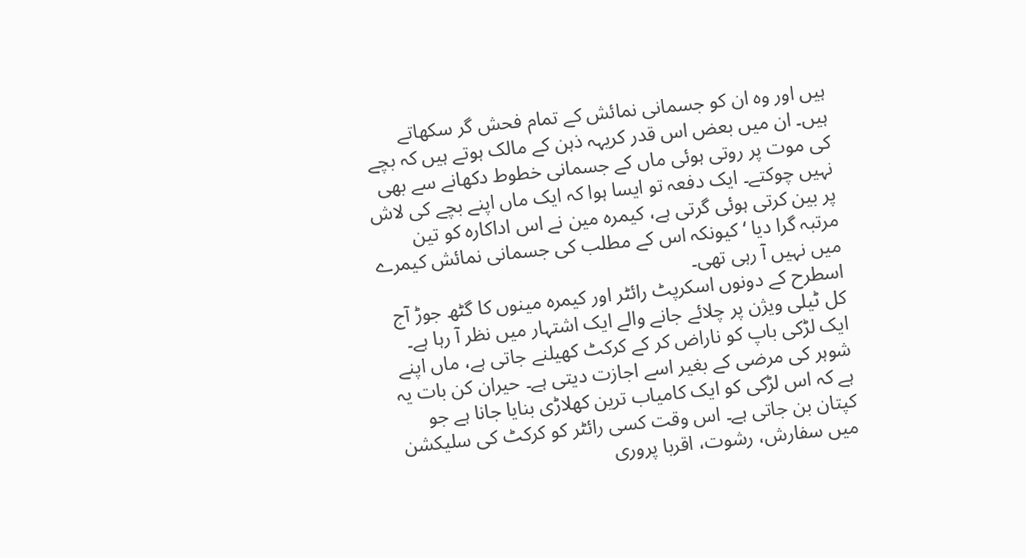ہیں اور وہ ان کو جسمانی نمائش کے تمام فحش گر سکھاتے ہیں۔ ان میں بعض اس قدر کریہہ ذہن کے مالک ہوتے ہیں کہ بچے کی موت پر روتی ہوئی ماں کے جسمانی خطوط دکھانے سے بھی نہیں چوکتے۔ ایک دفعہ تو ایسا ہوا کہ ایک ماں اپنے بچے کی لاش پر بین کرتی ہوئی گرتی ہے، کیمرہ مین نے اس اداکارہ کو تین مرتبہ گرا دیا ‘کیونکہ اس کے مطلب کی جسمانی نمائش کیمرے میں نہیں آ رہی تھی۔
اسطرح کے دونوں اسکرپٹ رائٹر اور کیمرہ مینوں کا گٹھ جوڑ آج کل ٹیلی ویژن پر چلائے جانے والے ایک اشتہار میں نظر آ رہا ہے۔ ایک لڑکی باپ کو ناراض کر کے کرکٹ کھیلنے جاتی ہے، ماں اپنے شوہر کی مرضی کے بغیر اسے اجازت دیتی ہے۔ حیران کن بات یہ ہے کہ اس لڑکی کو ایک کامیاب ترین کھلاڑی بنایا جانا ہے جو کپتان بن جاتی ہے۔ اس وقت کسی رائٹر کو کرکٹ کی سلیکشن میں سفارش، رشوت، اقربا پروری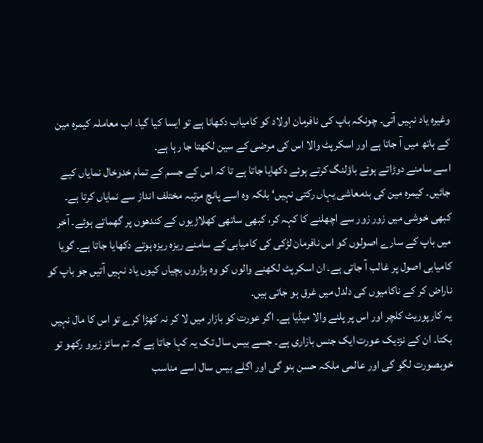وغیرہ یاد نہیں آتی۔ چونکہ باپ کی نافرمان اولاد کو کامیاب دکھانا ہے تو ایسا کیا گیا۔ اب معاملہ کیمرہ مین کے ہاتھ میں آ جاتا ہے اور اسکرپٹ والا اس کی مرضی کے سین لکھتا جا رہا ہے۔
اسے سامنے دوڑاتے ہوئے باؤلنگ کرتے ہوئے دکھایا جاتا ہے تا کہ اس کے جسم کے تمام خدوخال نمایاں کیے جائیں۔ کیمرہ مین کی بدمعاشی یہاں رکتی نہیں‘ بلکہ وہ اسے پانچ مرتبہ مختلف انداز سے نمایاں کرتا ہے۔ کبھی خوشی میں زور زور سے اچھلنے کا کہہ کر، کبھی ساتھی کھلاڑیوں کے کندھوں پر گھماتے ہوئے۔ آخر میں باپ کے سارے اصولوں کو اس نافرمان لڑکی کی کامیابی کے سامنے ریزہ ریزہ ہوتے دکھایا جاتا ہے۔ گویا کامیابی اصول پر غالب آ جاتی ہے۔ ان اسکرپٹ لکھنے والوں کو وہ ہزاروں بچیاں کیوں یاد نہیں آتیں جو باپ کو ناراض کر کے ناکامیوں کی دلدل میں غرق ہو جاتی ہیں۔
یہ کارپوریٹ کلچر اور اس پر پلنے والا میڈیا ہے۔ اگر عورت کو بازار میں لا کر نہ کھڑا کرے تو اس کا مال نہیں بکتا۔ ان کے نزدیک عورت ایک جنس بازاری ہے۔ جسے بیس سال تک یہ کہا جاتا ہے کہ تم سائز زیرو رکھو تو خوبصورت لگو گی اور عالمی ملکہ حسن بنو گی اور اگلے بیس سال اسے مناسب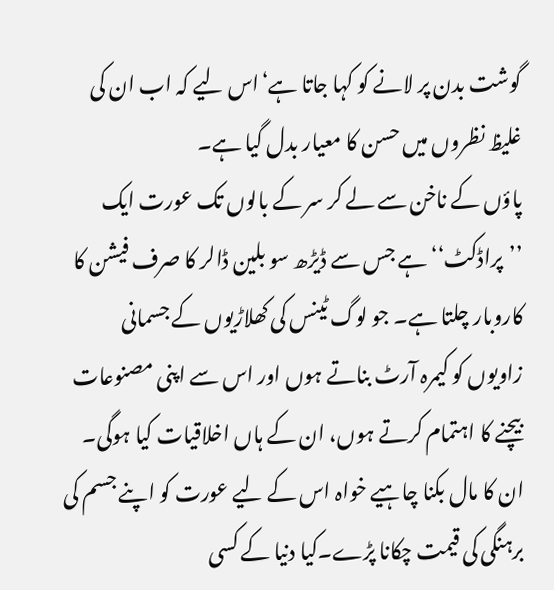گوشت بدن پر لانے کو کہا جاتا ہے‘اس لیے کہ اب ان کی غلیظ نظروں میں حسن کا معیار بدل گیا ہے۔
پاؤں کے ناخن سے لے کر سر کے بالوں تک عورت ایک ’’پراڈکٹ‘‘ ہے جس سے ڈیڑھ سو بلین ڈالر کا صرف فیشن کا کاروبار چلتا ہے۔ جو لوگ ٹینس کی کھلاڑیوں کے جسمانی زاویوں کو کیمرہ آرٹ بناتے ہوں اور اس سے اپنی مصنوعات بیچنے کا اہتمام کرتے ہوں، ان کے ہاں اخلاقیات کیا ہوگی۔ ان کا مال بکنا چاہیے خواہ اس کے لیے عورت کو اپنے جسم کی برہنگی کی قیمت چکانا پڑے۔کیا دنیا کے کسی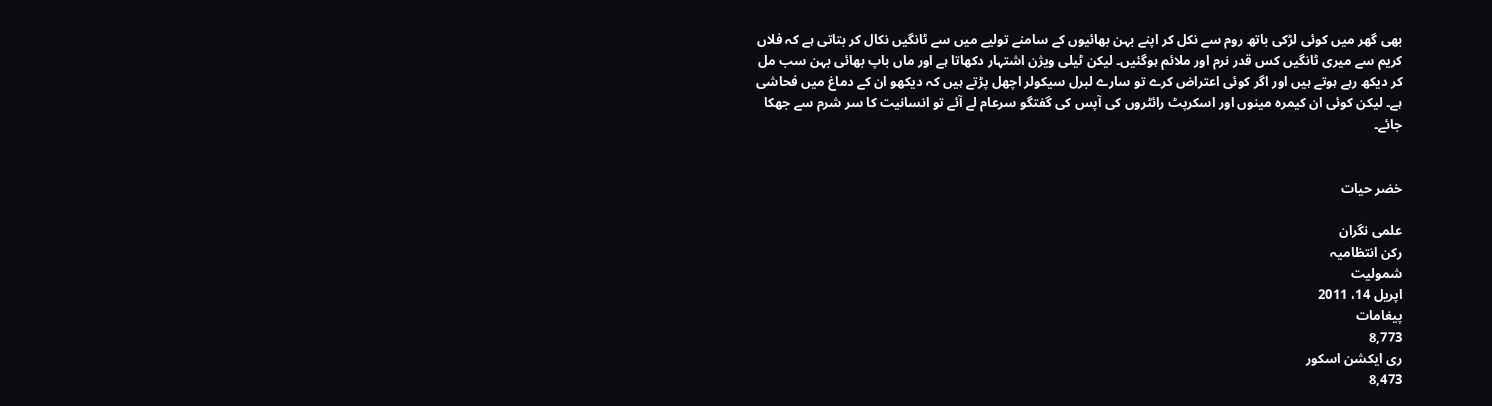بھی گھر میں کوئی لڑکی باتھ روم سے نکل کر اپنے بہن بھائیوں کے سامنے تولیے میں سے ٹانگیں نکال کر بتاتی ہے کہ فلاں کریم سے میری ٹانگیں کس قدر نرم اور ملائم ہوگئیں۔ لیکن ٹیلی ویژن اشتہار دکھاتا ہے اور ماں باپ بھائی بہن سب مل کر دیکھ رہے ہوتے ہیں اور اگر کوئی اعتراض کرے تو سارے لبرل سیکولر اچھل پڑتے ہیں کہ دیکھو ان کے دماغ میں فحاشی ہے۔ لیکن کوئی ان کیمرہ مینوں اور اسکرپٹ رائٹروں کی آپس کی گفتگو سرعام لے آئے تو انسانیت کا سر شرم سے جھکا جائے۔


خضر حیات

علمی نگران
رکن انتظامیہ
شمولیت
اپریل 14، 2011
پیغامات
8,773
ری ایکشن اسکور
8,473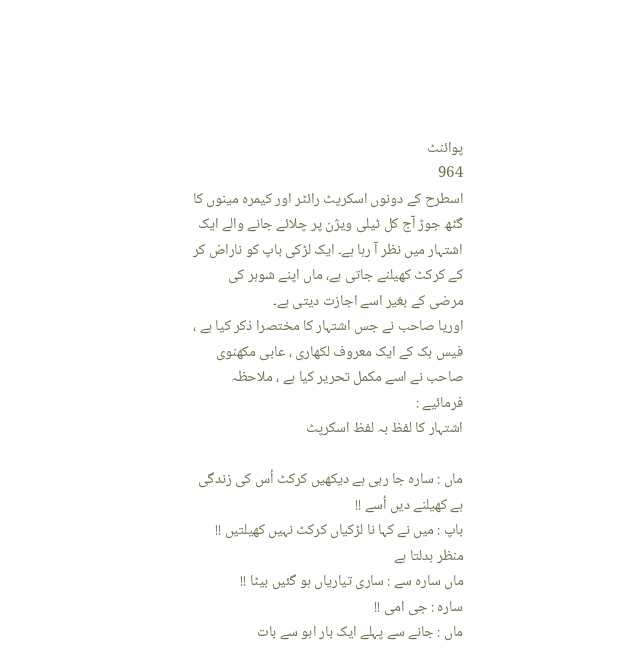پوائنٹ
964
اسطرح کے دونوں اسکرپٹ رائٹر اور کیمرہ مینوں کا گٹھ جوڑ آج کل ٹیلی ویژن پر چلائے جانے والے ایک اشتہار میں نظر آ رہا ہے۔ ایک لڑکی باپ کو ناراض کر کے کرکٹ کھیلنے جاتی ہے، ماں اپنے شوہر کی مرضی کے بغیر اسے اجازت دیتی ہے۔
اوریا صاحب نے جس اشتہار کا مختصرا ذکر کیا ہے ، فیس بک کے ایک معروف لکھاری ، عابی مکھنوی صاحب نے اسے مکمل تحریر کیا ہے ، ملاحظہ فرمائیے :
اشتہار کا لفظ بہ لفظ اسکرپٹ

ماں : سارہ جا رہی ہے دیکھیں کرکٹ اُس کی زندگی ہے کھیلنے دیں اُسے !!
باپ : میں نے کہا نا لڑکیاں کرکٹ نہیں کھیلتیں !!
منظر بدلتا ہے
ماں سارہ سے : ساری تیاریاں ہو گئیں بیٹا !!
سارہ : جی امی !!
ماں : جانے سے پہلے ایک بار ابو سے بات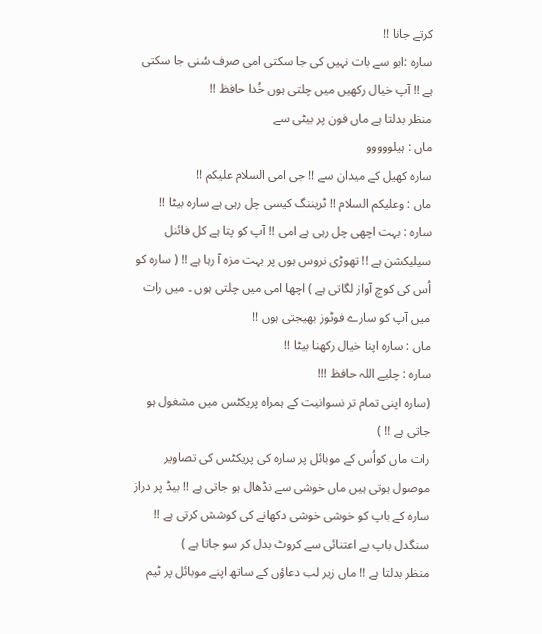کرتے جانا !!
سارہ :ابو سے بات نہیں کی جا سکتی امی صرف سُنی جا سکتی ہے !! آپ خیال رکھیں میں چلتی ہوں خُدا حافظ !!
منظر بدلتا ہے ماں فون پر بیٹی سے
ماں : ہیلووووو
سارہ کھیل کے میدان سے !! جی امی السلام علیکم !!
ماں : وعلیکم السلام !! ٹریننگ کیسی چل رہی ہے سارہ بیٹا !!
سارہ : بہت اچھی چل رہی ہے امی !! آپ کو پتا ہے کل فائنل سیلیکشن ہے !! تھوڑی نروس ہوں پر بہت مزہ آ رہا ہے !! ( سارہ کو اُس کی کوچ آواز لگاتی ہے ) اچھا امی میں چلتی ہوں ۔ میں رات میں آپ کو سارے فوٹوز بھیجتی ہوں !!
ماں : سارہ اپنا خیال رکھنا بیٹا !!
سارہ : چلیے اللہ حافظ !!!
(سارہ اپنی تمام تر نسوانیت کے ہمراہ پریکٹس میں مشغول ہو جاتی ہے !! )
رات ماں کواُس کے موبائل پر سارہ کی پریکٹس کی تصاویر موصول ہوتی ہیں ماں خوشی سے نڈھال ہو جاتی ہے !! بیڈ پر دراز سارہ کے باپ کو خوشی خوشی دکھانے کی کوشش کرتی ہے !! سنگدل باپ بے اعتنائی سے کروٹ بدل کر سو جاتا ہے )
منظر بدلتا ہے !! ماں زیر لب دعاؤں کے ساتھ اپنے موبائل پر ٹیم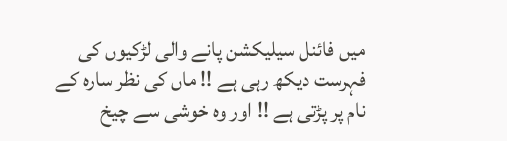میں فائنل سیلیکشن پانے والی لڑکیوں کی فہرست دیکھ رہی ہے !! ماں کی نظر سارہ کے نام پر پڑتی ہے !! اور وہ خوشی سے چیخ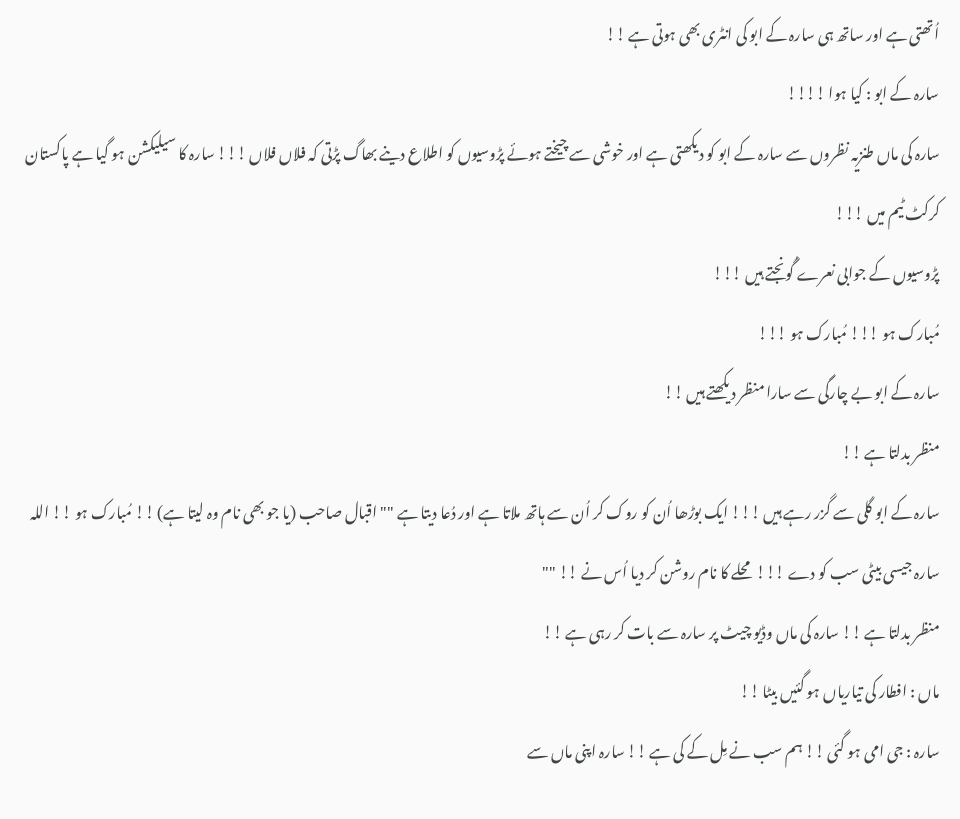اُتھتی ہے اور ساتھ ہی سارہ کے ابو کی انٹری بھی ہوتی ہے !!
سارہ کے ابو : کیا ہوا !!!!
سارہ کی ماں طنزیہ نظروں سے سارہ کے ابو کو دیکھتی ہے اور خوشی سے چیختے ہوئے پڑوسیوں کو اطلاع دینے بھاگ پڑتی کہ فلاں فلاں !!! سارہ کا سیلیکشن ہو گیا ہے پاکستان کرکٹ ٹیم میں !!!
پڑوسیوں کے جوابی نعرے گُونجتے ہیں !!!
مُبارک ہو !!! مُبارک ہو !!!
سارہ کے ابو بے چارگی سے سارا منظر دیکھتے ہیں !!
منظر بدلتا ہے !!
سارہ کے ابو گلی سے گزر رہے ہیں !!! ایک بوڑھا اُن کو روک کر اُن سے ہاتھ ملاتا ہے اور دُعا دیتا ہے "" اقبال صاحب (یا جو بھی نام وہ لیتا ہے) !! مُبارک ہو !! اللہ سارہ جیسی بیٹی سب کو دے !!! محلے کا نام روشن کر دیا اُس نے !! ""
منظر بدلتا ہے !! سارہ کی ماں وڈیو چیٹ پر سارہ سے بات کر رہی ہے !!
ماں : افطار کی تیاریاں ہو گئیں بیٹا !!
سارہ : جی امی ہو گئی !! ہم سب نے مِل کے کی ہے !! سارہ اپنی ماں سے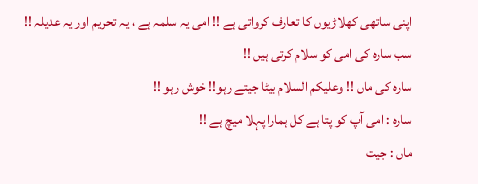اپنی ساتھی کھلاڑیوں کا تعارف کرواتی ہے !! امی یہ سلمہ ہے ، یہ تحریم اور یہ عدیلہ !! سب سارہ کی امی کو سلام کرتی ہیں !!
سارہ کی ماں !! وعلیکم السلام بیٹا جیتے رہو!! خوش رہو !!
سارہ : امی آپ کو پتا ہے کل ہمارا پہلا میچ ہے !!
ماں : جیت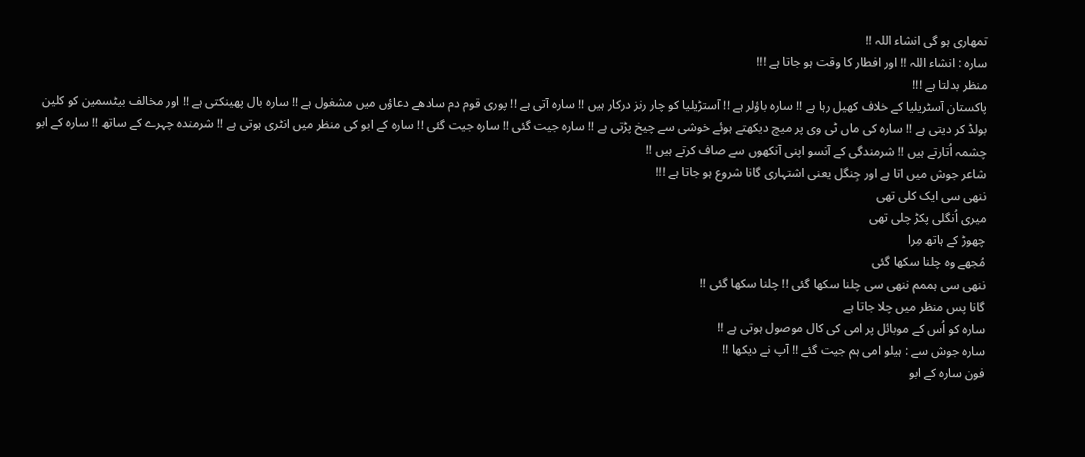تمھاری ہو گی انشاء اللہ !!
سارہ : انشاء اللہ !! اور افطار کا وقت ہو جاتا ہے !!!
منظر بدلتا ہے !!!
پاکستان آسٹریلیا کے خلاف کھیل رہا ہے !! سارہ باؤلر ہے !! آستڑیلیا کو چار رنز درکار ہیں !! سارہ آتی ہے !! پوری قوم دم سادھے دعاؤں میں مشغول ہے !! سارہ بال پھینکتی ہے !! اور مخالف بیٹسمین کو کلین بولڈ کر دیتی ہے !! سارہ کی ماں ٹی وی پر میچ دیکھتے ہوئے خوشی سے چیخ پڑتی ہے !! سارہ جیت گئی !! سارہ جیت گئی !! سارہ کے ابو کی منظر میں انٹری ہوتی ہے !! شرمندہ چہرے کے ساتھ !! سارہ کے ابو چشمہ اُتارتے ہیں !! شرمندگی کے آنسو اپنی آنکھوں سے صاف کرتے ہیں !!
شاعر جوش میں اتا ہے اور جِنگل یعنی اشتہاری گانا شروع ہو جاتا ہے !!!
ننھی سی ایک کلی تھی
میری اُنگلی پکڑ چلی تھی
چھوڑ کے ہاتھ مِرا
مُجھے وہ چلنا سکھا گئی
ننھی سی ہممم ننھی سی چلنا سکھا گئی !! چلنا سکھا گئی !!
گانا پس منظر میں چلا جاتا ہے
سارہ کو اُس کے موبائل پر امی کی کال موصول ہوتی ہے !!
سارہ جوش سے : ہیلو امی ہم جیت گئے !! آپ نے دیکھا !!
فون سارہ کے ابو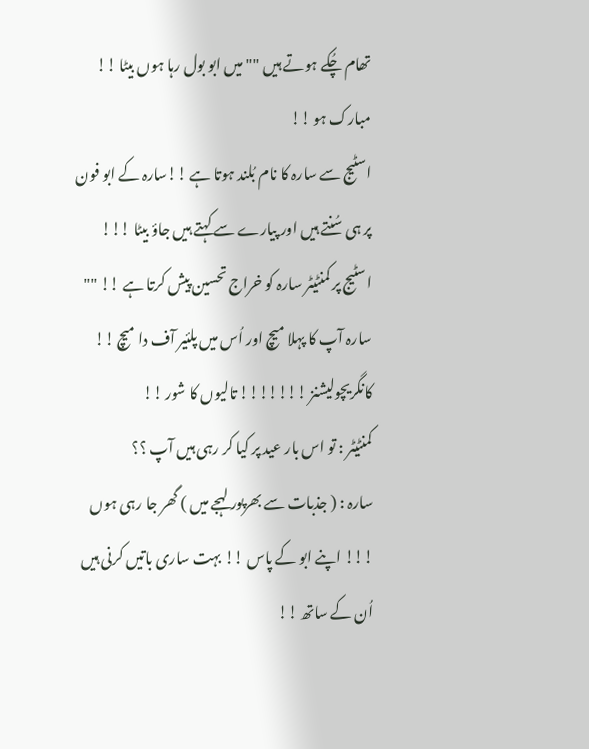تھام چُکے ہوتے ہیں "" میں ابو بول رہا ہوں بیٹا !! مبارک ہو !!
اسٹیج سے سارہ کا نام بُلند ہوتا ہے !!سارہ کے ابو فون پر ہی سُنتے ہیں اور پیارے سے کہتے ہیں جاؤ بیٹا !!!
اسٹیج پر کمنٹیٹر سارہ کو خراج تحسین پیش کرتا ہے !! "" سارہ آپ کا پہلا میچ اور اُس میں پلئیر آف دا میچ !! کانگریچولیشنز !!!!!!! تالیوں کا شور !!
کمنٹیٹر : تو اس بار عید پر کیا کر رہی ہیں آپ ؟؟
سارہ : ( جذبات سے بھرپور لہجے میں ) گھر جا رہی ہوں !!! اپنے ابو کے پاس !! بہت ساری باتیں کرنی ہیں اُن کے ساتھ !!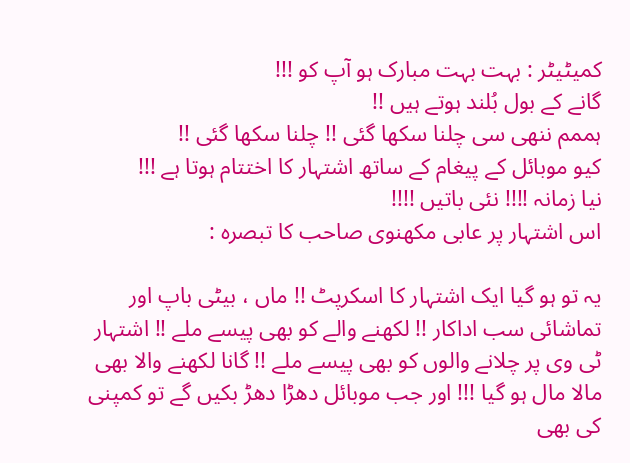کمیٹیٹر : بہت بہت مبارک ہو آپ کو !!!
گانے کے بول بُلند ہوتے ہیں !!
ہممم ننھی سی چلنا سکھا گئی !! چلنا سکھا گئی !!
کیو موبائل کے پیغام کے ساتھ اشتہار کا اختتام ہوتا ہے !!!
نیا زمانہ !!!! نئی باتیں !!!!
اس اشتہار پر عابی مکھنوی صاحب کا تبصرہ :

یہ تو ہو گیا ایک اشتہار کا اسکرپٹ !! ماں ، بیٹی باپ اور تماشائی سب اداکار !! لکھنے والے کو بھی پیسے ملے !! اشتہار ٹی وی پر چلانے والوں کو بھی پیسے ملے !! گانا لکھنے والا بھی مالا مال ہو گیا !!! اور جب موبائل دھڑا دھڑ بکیں گے تو کمپنی کی بھی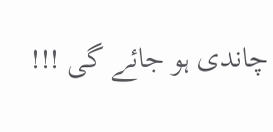چاندی ہو جائے گی !!!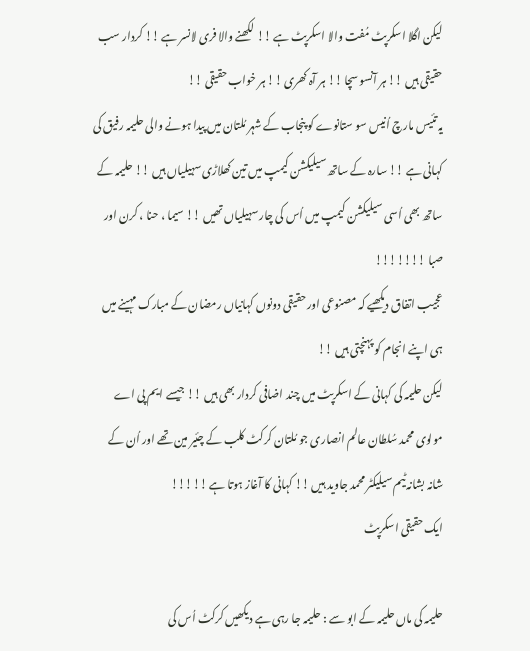لیکن اگلا اسکرپٹ مُفت والا اسکرپٹ ہے !! لکھنے والا فری لانسر ہے !! کردار سب حقیقی ہیں !! ہر آنسو سچا !! ہر آہ کھری !! ہر خواب حقیقی !!
یہ تئیس مارچ اُنیس سو ستانوے کو پنجاب کے شہر مُلتان میں پیدا ہونے والی حلیمہ رفیق کی کہانی ہے !! سارہ کے ساتھ سیلیکشن کیمپ میں تین کھلاڑی سہیلیاں ہیں !! حلیمہ کے ساتھ بھی اُسی سیلیکشن کیمپ میں اُس کی چار سہیلیاں تھیں !! سیما ، حنا ، کرن اور صبا !!!!!!!
عجیب اتفاق دیکھیے کہ مصنوعی اور حقیقی دونوں کہانیاں رمضان کے مبارک مہینے میں ہی اپنے انجام کو پہنچتی ہیں !!
لیکن حلیمہ کی کہانی کے اسکرپٹ میں چند اضافی کردار بھی ہیں !! جیسے ایم پی اے مولوی محمد سُلطان عالم انصاری جو مُلتان کرکٹ کلب کے چئیر مین تھے اور اُن کے شانہ بشانہ ٹیم سیلیکٹر محمد جاوید ہیں !! کہانی کا آغاز ہوتا ہے !!!!!
ایک حقیقی اسکرپٹ

حلیمہ کی ماں حلیمہ کے ابو سے : حلیمہ جا رہی ہے دیکھیں کرکٹ اُس کی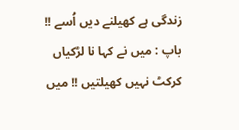زندگی ہے کھیلنے دیں اُسے !!
باپ : میں نے کہا نا لڑکیاں کرکٹ نہیں کھیلتیں !! میں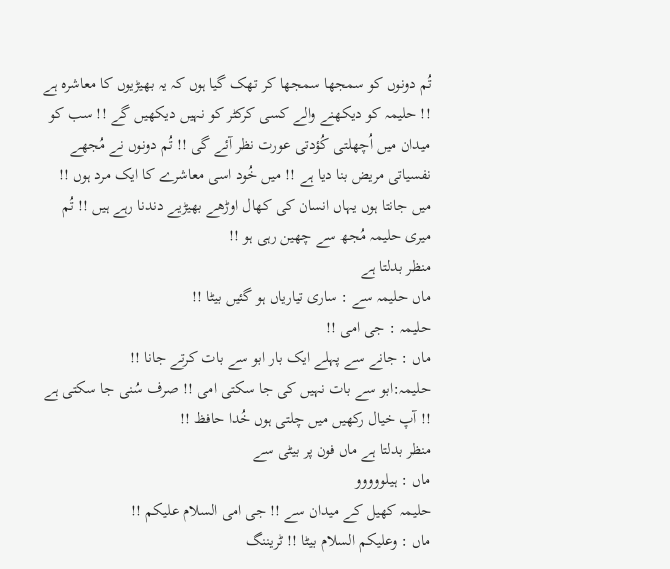تُم دونوں کو سمجھا سمجھا کر تھک گیا ہوں کہ یہ بھیڑیوں کا معاشرہ ہے !! حلیمہ کو دیکھنے والے کسی کرکٹر کو نہیں دیکھیں گے !! سب کو میدان میں اُچھلتی کُؤدتی عورت نظر آئے گی !! تُم دونوں نے مُجھے نفسیاتی مریض بنا دیا ہے !! میں خُود اسی معاشرے کا ایک مرد ہوں !! میں جانتا ہوں یہاں انسان کی کھال اوڑھے بھیڑیے دندنا رہے ہیں !! تُم میری حلیمہ مُجھ سے چھین رہی ہو !!
منظر بدلتا ہے
ماں حلیمہ سے : ساری تیاریاں ہو گئیں بیٹا !!
حلیمہ : جی امی !!
ماں : جانے سے پہلے ایک بار ابو سے بات کرتے جانا !!
حلیمہ:ابو سے بات نہیں کی جا سکتی امی !! صرف سُنی جا سکتی ہے !! آپ خیال رکھیں میں چلتی ہوں خُدا حافظ !!
منظر بدلتا ہے ماں فون پر بیٹی سے
ماں : ہیلووووو
حلیمہ کھیل کے میدان سے !! جی امی السلام علیکم !!
ماں : وعلیکم السلام بیٹا !! ٹریننگ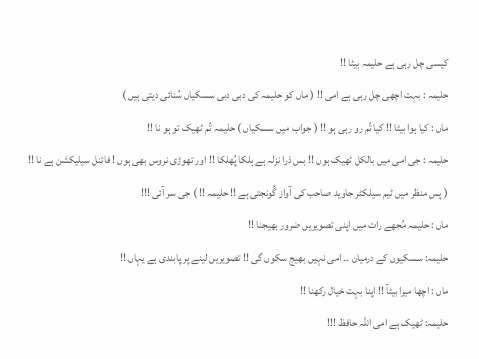کیسی چل رہی ہے حلیمہ بیٹا !!
حلیمہ : بہت اچھی چل رہی ہے امی !! ( ماں کو حلیمہ کی دبی دبی سسکیاں سُنائی دیتی ہیں )
ماں : کیا ہوا بیٹا !! کیا تُم رو رہی ہو !! ( جواب میں سسکیاں ) حلیمہ تُم ٹھیک تو ہو نا !!
حلیمہ : جی امی میں بالکل ٹھیک ہوں !! بس ذرا نزلہ ہے ہلکا پُھلکا !! اور تھوڑی نروس بھی ہوں ! فائنل سیلیکشن ہے نا !!
( پس منظر میں ٹیم سیلکٹر جاوید صاحب کی آواز گُونجتی ہے !! حلیمہ !! ) جی سر آئی !!!
ماں : حلیمہ مُجھے رات میں اپنی تصویریں ضرور بھیجنا !!
حلیمہ: سسکیوں کے درمیان ۔۔ امی نہیں بھیج سکوں گی !! تصویریں لینے پر پابندی ہے یہاں !!
ماں : اچھا میرا بیٹآ !! اپنا بہت خیال رکھنا !!
حلیمہ: ٹھیک ہے امی اللہ حافظ !!!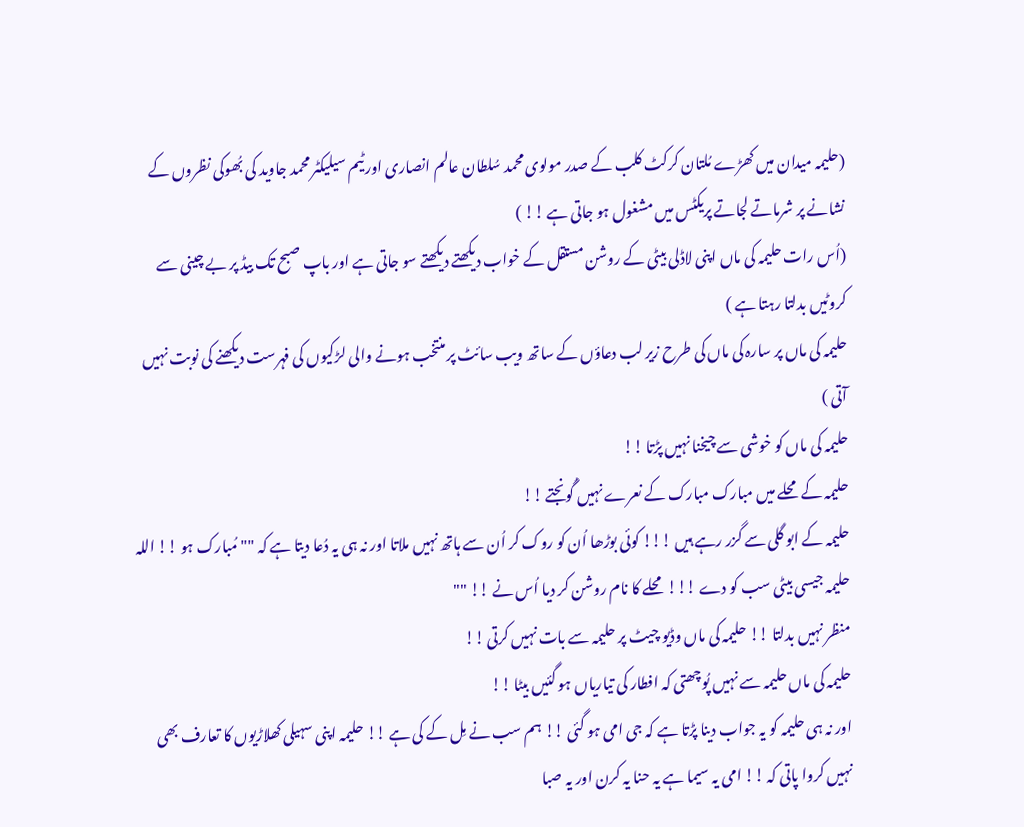(حلیمہ میدان میں کھڑے مُلتان کرکٹ کلب کے صدر مولوی محمد سُلطان عالم انصاری اور ٹیم سیلیکٹر محمد جاوید کی بُھوکی نظروں کے نشانے پر شرماتے لجاتے پریکٹس میں مشغول ہو جاتی ہے !! )
(اُس رات حلیمہ کی ماں اپنی لاڈلی بیٹی کے روشن مستقل کے خواب دیکھتے دیکھتے سو جاتی ہے اور باپ صبح تک بیڈ پر بے چینی سے کروٹیں بدلتا رہتا ہے )
حلیمہ کی ماں پر سارہ کی ماں کی طرح زیر لب دعاؤں کے ساتھ ویب سائٹ پر منتخب ہونے والی لڑکیوں کی فہرست دیکھنے کی نوبت نہیں آتی )
حلیمہ کی ماں کو خوشی سے چیخنا نہیں پڑتا !!
حلیمہ کے محلے میں مبارک مبارک کے نعرے نہیں گُونجتے !!
حلیمہ کے ابو گلی سے گزر رہے ہیں !!! کوئی بوڑھا اُن کو روک کر اُن سے ہاتھ نہیں ملاتا اور نہ ہی یہ دُعا دیتا ہے کہ "" مُبارک ہو !! اللہ حلیمہ جیسی بیٹی سب کو دے !!! محلے کا نام روشن کر دیا اُس نے !! ""
منظر نہیں بدلتا !! حلیمہ کی ماں وڈیو چیٹ پر حلیمہ سے بات نہیں کرتی !!
حلیمہ کی ماں حلیمہ سے نہیں پُوچھتی کہ افطار کی تیاریاں ہو گئیں بیٹا !!
اور نہ ہی حلیمہ کو یہ جواب دینا پڑتا ہے کہ جی امی ہو گئی !! ہم سب نے مِل کے کی ہے !! حلیمہ اپنی سہیلی کھلاڑیوں کا تعارف بھی نہیں کروا پاتی کہ !! امی یہ سیما ہے یہ حنا یہ کرن اور یہ صبا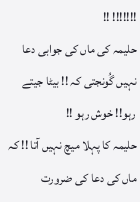!!!!!!! !!
حلیمہ کی ماں کی جوابی دعا نہیں گُونجتی کہ !! بیٹا جیتے رہو!! خوش رہو !!
حلیمہ کا پہلا میچ نہیں آتا !! کہ ماں کی دعا کی ضرورت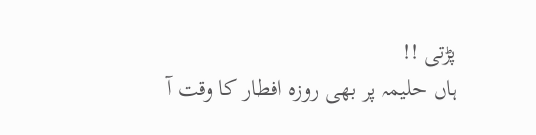پڑتی !!
ہاں حلیمہ پر بھی روزہ افطار کا وقت آ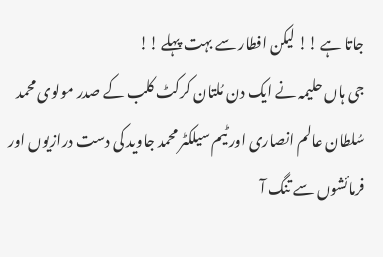جاتا ہے !! لیکن افطار سے بہت پہلے !!
جی ہاں حلیمہ نے ایک دن مُلتان کرکٹ کلب کے صدر مولوی محمد سُلطان عالم انصاری اور ٹیم سیلکٹر محمد جاوید کی دست درازیوں اور فرمائشوں سے تنگ آ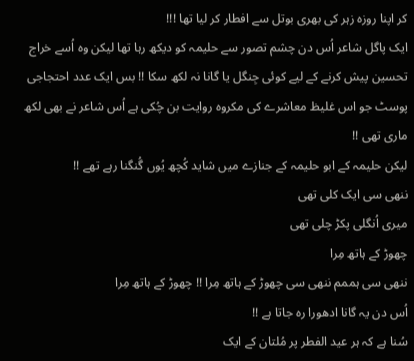کر اپنا روزہ زہر کی بھری بوتل سے افطار کر لیا تھا !!!
ایک پاگل شاعر اُس دن چشم تصور سے حلیمہ کو دیکھ رہا تھا لیکن وہ اُسے خراج تحسین پیش کرنے کے لیے کوئی جِنگل یا گانا نہ لکھ سکا !! بس ایک عدد احتجاجی پوسٹ جو اس غلیظ معاشرے کی مکروہ روایت بن چُکی ہے اُس شاعر نے بھی لکھ ماری تھی !!
لیکن حلیمہ کے ابو حلیمہ کے جنازے میں شاید کُچھ یُوں گُنگنا رہے تھے !!
ننھی سی ایک کلی تھی
میری اُنگلی پکڑ چلی تھی
چھوڑ کے ہاتھ مِرا
ننھی سی ہممم ننھی سی چھوڑ کے ہاتھ مِرا !! چھوڑ کے ہاتھ مِرا
اُس دن یہ گانا ادھورا رہ جاتا ہے !!
سُنا ہے کہ ہر عید الفطر پر مُلتان کے ایک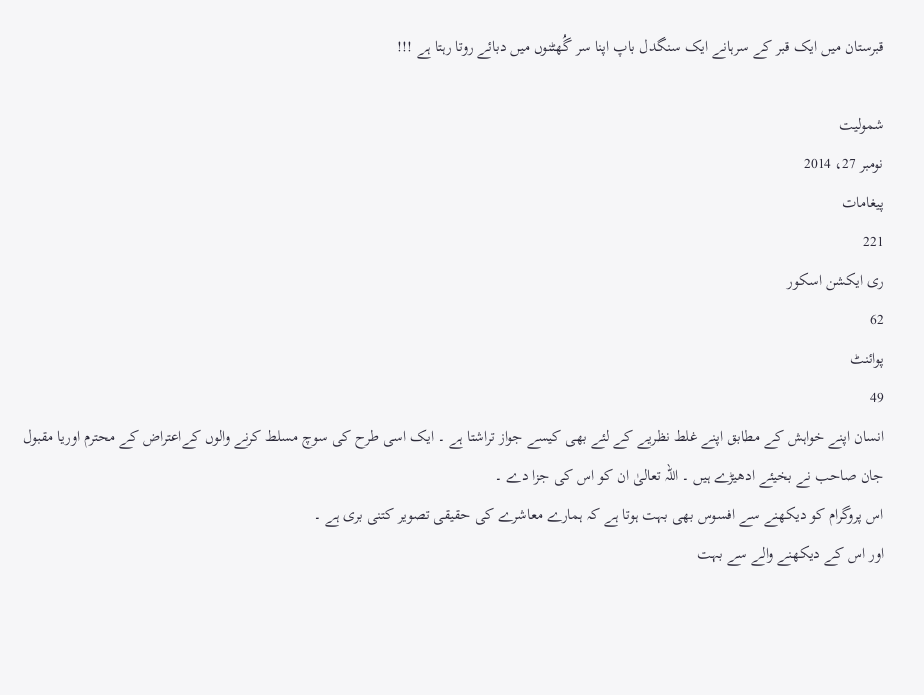قبرستان میں ایک قبر کے سرہانے ایک سنگدل باپ اپنا سر گُھٹنوں میں دبائے روتا رہتا ہے !!!

شمولیت
نومبر 27، 2014
پیغامات
221
ری ایکشن اسکور
62
پوائنٹ
49
انسان اپنے خواہش کے مطابق اپنے غلط نظریے کے لئے بھی کیسے جواز تراشتا ہے ۔ ایک اسی طرح کی سوچ مسلط کرنے والوں کےاعتراض کے محترم اوریا مقبول جان صاحب نے بخیئے ادھیڑے ہیں ۔ اللہ تعالیٰ ان کو اس کی جزا دے ۔
اس پروگرام کو دیکھنے سے افسوس بھی بہت ہوتا ہے کہ ہمارے معاشرے کی حقیقی تصویر کتنی بری ہے ۔
اور اس کے دیکھنے والے سے بہت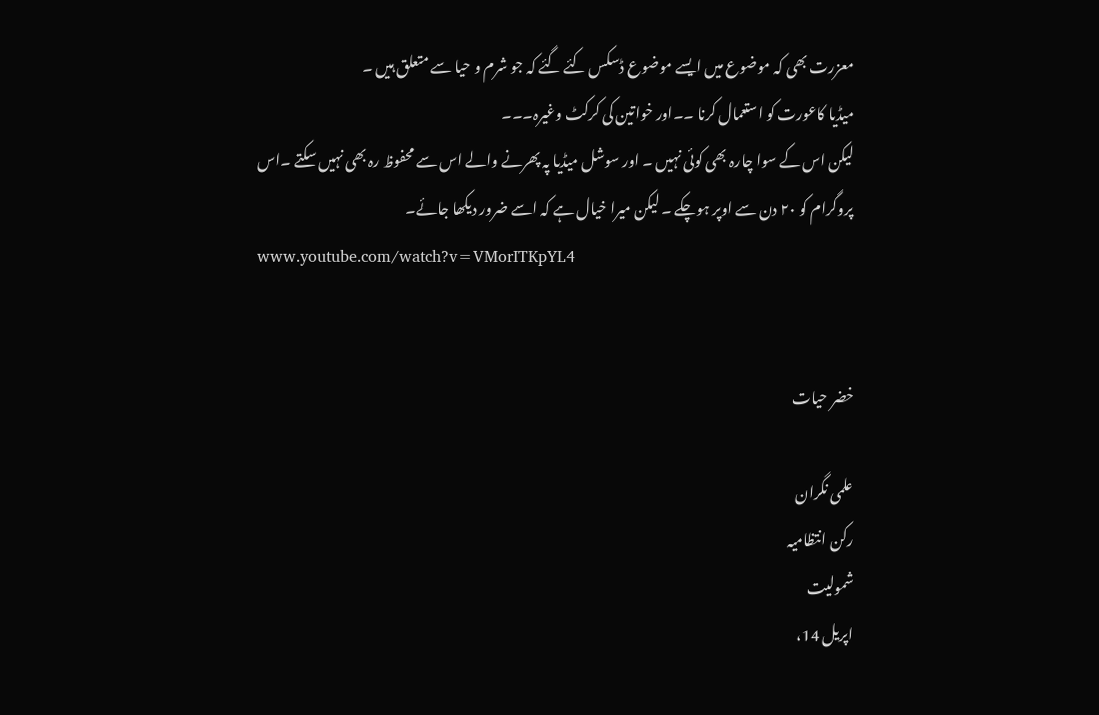معزرت بھی کہ موضوع میں ایسے موضوع ڈسکس کئے گئے کہ جو شرم و حیا سے متعلق ہیں ۔
میڈیا کاعورت کو استعمال کرنا ۔۔اور خواتین کی کرکٹ وغیرہ۔۔۔
لیکن اس کے سوا چارہ بھی کوئی نہیں ۔ اور سوشل میڈیا پہ پھرنے والے اس سے محفوظ رہ بھی نہیں سکتے ۔اس پروگرام کو ۲۰ دن سے اوپر ہوچکے ۔ لیکن میرا خیال ہے کہ اسے ضرور دیکھا جائے۔
www.youtube.com/watch?v=VMorITKpYL4


خضر حیات

علمی نگران
رکن انتظامیہ
شمولیت
اپریل 14،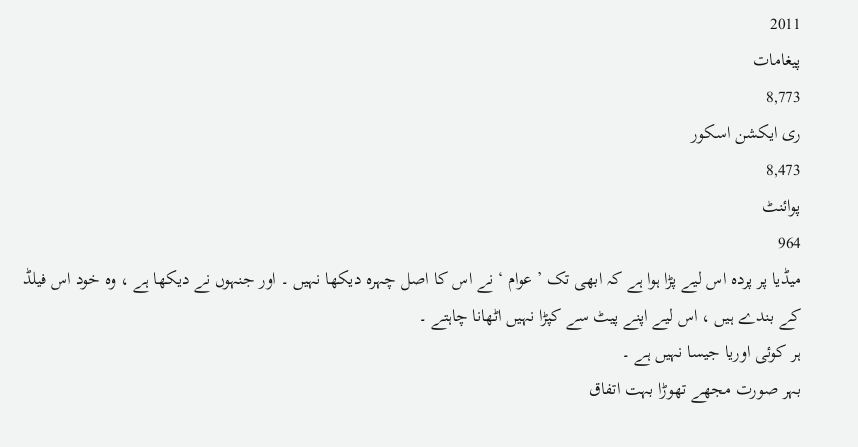2011
پیغامات
8,773
ری ایکشن اسکور
8,473
پوائنٹ
964
میڈیا پر پردہ اس لیے پڑا ہوا ہے کہ ابھی تک ’ عوام ‘ نے اس کا اصل چہرہ دیکھا نہیں ۔ اور جنہوں نے دیکھا ہے ، وہ خود اس فیلڈ کے بندے ہیں ، اس لیے اپنے پیٹ سے کپڑا نہیں اٹھانا چاہتے ۔
ہر کوئی اوریا جیسا نہیں ہے ۔
بہر صورت مجھے تھوڑا بہت اتفاق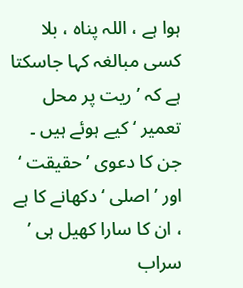ہوا ہے ، اللہ پناہ ، بلا کسی مبالغہ کہا جاسکتا ہے کہ ’ ریت پر محل تعمیر ‘ کیے ہوئے ہیں ۔ جن کا دعوی ’ حقیقت ‘ اور ’ اصلی ‘ دکھانے کا ہے ، ان کا سارا کھیل ہی ’ سراب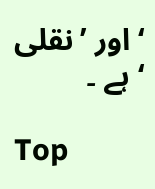‘ اور ’نقلی ‘ ہے ۔

Top